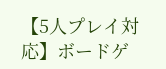【5人プレイ対応】ボードゲ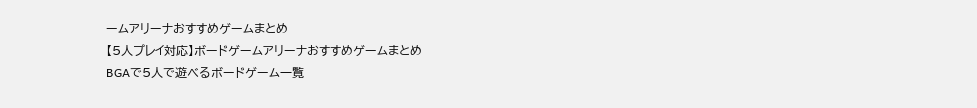ームアリーナおすすめゲームまとめ
【5人プレイ対応】ボードゲームアリーナおすすめゲームまとめ
BGAで5人で遊べるボードゲーム一覧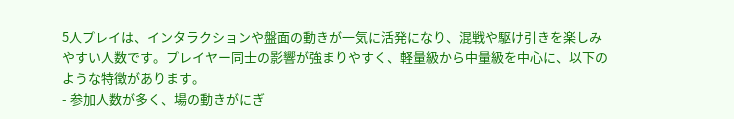5人プレイは、インタラクションや盤面の動きが一気に活発になり、混戦や駆け引きを楽しみやすい人数です。プレイヤー同士の影響が強まりやすく、軽量級から中量級を中心に、以下のような特徴があります。
- 参加人数が多く、場の動きがにぎ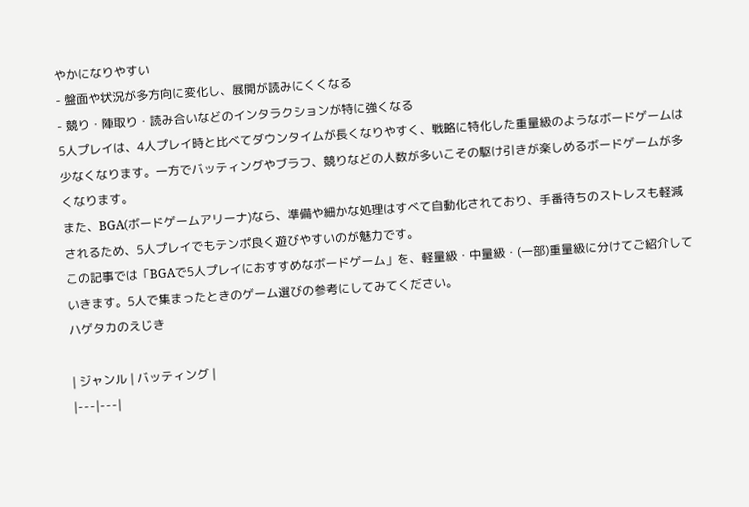やかになりやすい
- 盤面や状況が多方向に変化し、展開が読みにくくなる
- 競り・陣取り・読み合いなどのインタラクションが特に強くなる
5人プレイは、4人プレイ時と比べてダウンタイムが長くなりやすく、戦略に特化した重量級のようなボードゲームは少なくなります。一方でバッティングやブラフ、競りなどの人数が多いこその駆け引きが楽しめるボードゲームが多くなります。
また、BGA(ボードゲームアリーナ)なら、準備や細かな処理はすべて自動化されており、手番待ちのストレスも軽減されるため、5人プレイでもテンポ良く遊びやすいのが魅力です。
この記事では「BGAで5人プレイにおすすめなボードゲーム」を、軽量級・中量級・(一部)重量級に分けてご紹介していきます。5人で集まったときのゲーム選びの参考にしてみてください。
ハゲタカのえじき

| ジャンル | バッティング |
|---|---|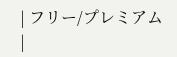| フリー/プレミアム |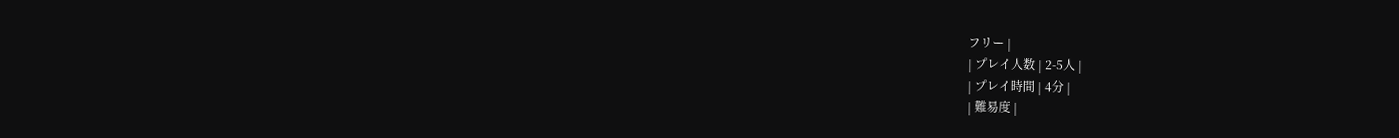フリー |
| プレイ人数 | 2-5人 |
| プレイ時間 | 4分 |
| 難易度 |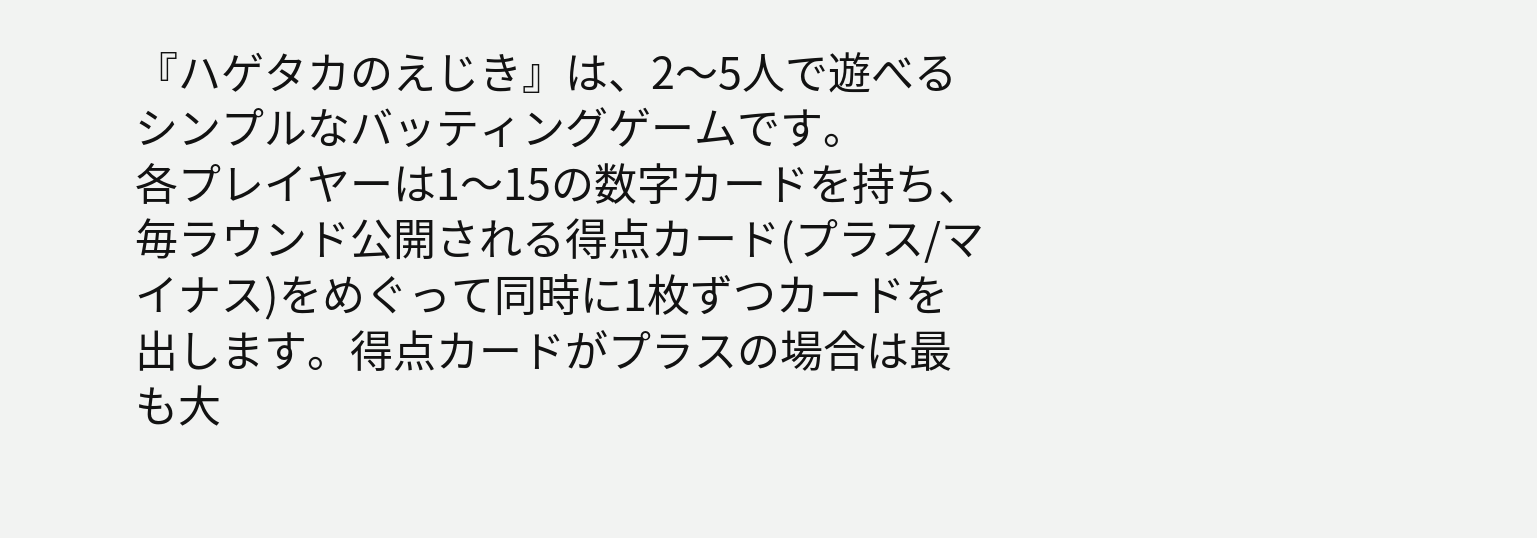『ハゲタカのえじき』は、2〜5人で遊べるシンプルなバッティングゲームです。
各プレイヤーは1〜15の数字カードを持ち、毎ラウンド公開される得点カード(プラス/マイナス)をめぐって同時に1枚ずつカードを出します。得点カードがプラスの場合は最も大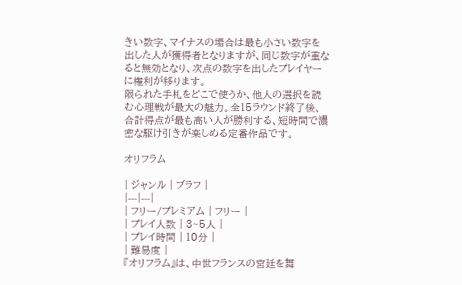きい数字、マイナスの場合は最も小さい数字を出した人が獲得者となりますが、同じ数字が重なると無効となり、次点の数字を出したプレイヤーに権利が移ります。
限られた手札をどこで使うか、他人の選択を読む心理戦が最大の魅力。全15ラウンド終了後、合計得点が最も高い人が勝利する、短時間で濃密な駆け引きが楽しめる定番作品です。

オリフラム

| ジャンル | ブラフ |
|---|---|
| フリー/プレミアム | フリー |
| プレイ人数 | 3~5人 |
| プレイ時間 | 10分 |
| 難易度 |
『オリフラム』は、中世フランスの宮廷を舞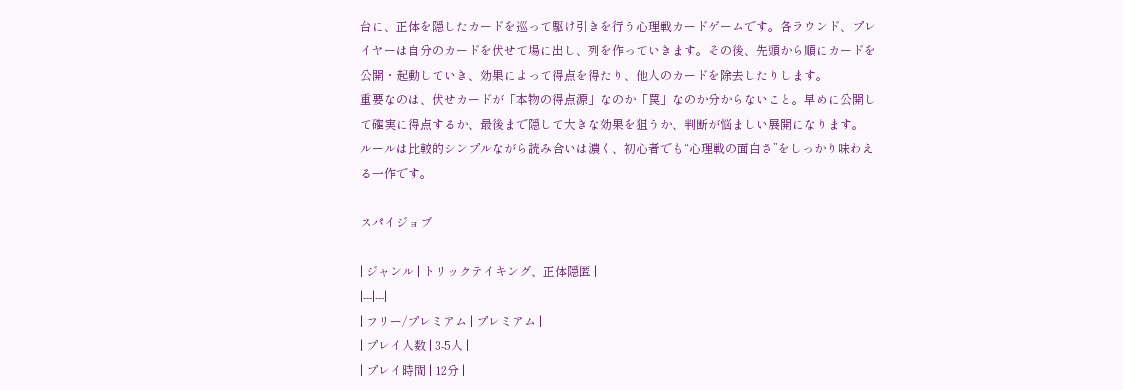台に、正体を隠したカードを巡って駆け引きを行う心理戦カードゲームです。各ラウンド、プレイヤーは自分のカードを伏せて場に出し、列を作っていきます。その後、先頭から順にカードを公開・起動していき、効果によって得点を得たり、他人のカードを除去したりします。
重要なのは、伏せカードが「本物の得点源」なのか「罠」なのか分からないこと。早めに公開して確実に得点するか、最後まで隠して大きな効果を狙うか、判断が悩ましい展開になります。
ルールは比較的シンプルながら読み合いは濃く、初心者でも“心理戦の面白さ”をしっかり味わえる一作です。

スパイジョブ

| ジャンル | トリックテイキング、正体隠匿 |
|---|---|
| フリー/プレミアム | プレミアム |
| プレイ人数 | 3-5人 |
| プレイ時間 | 12分 |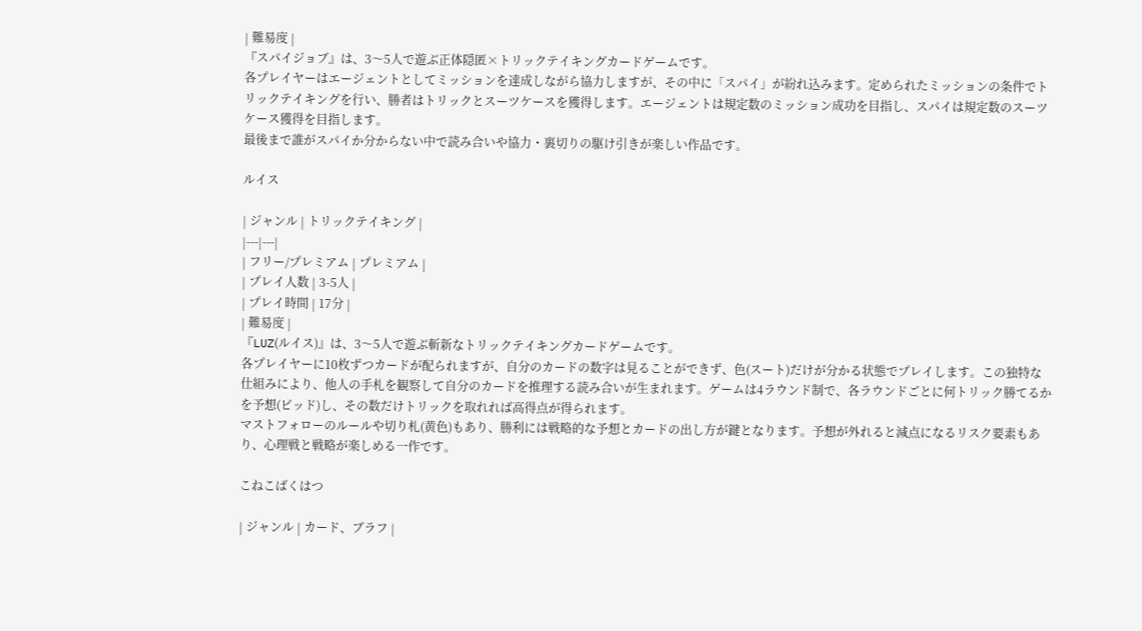| 難易度 |
『スパイジョブ』は、3〜5人で遊ぶ正体隠匿×トリックテイキングカードゲームです。
各プレイヤーはエージェントとしてミッションを達成しながら協力しますが、その中に「スパイ」が紛れ込みます。定められたミッションの条件でトリックテイキングを行い、勝者はトリックとスーツケースを獲得します。エージェントは規定数のミッション成功を目指し、スパイは規定数のスーツケース獲得を目指します。
最後まで誰がスパイか分からない中で読み合いや協力・裏切りの駆け引きが楽しい作品です。

ルイス

| ジャンル | トリックテイキング |
|---|---|
| フリー/プレミアム | プレミアム |
| プレイ人数 | 3-5人 |
| プレイ時間 | 17分 |
| 難易度 |
『LUZ(ルイス)』は、3〜5人で遊ぶ斬新なトリックテイキングカードゲームです。
各プレイヤーに10枚ずつカードが配られますが、自分のカードの数字は見ることができず、色(スート)だけが分かる状態でプレイします。この独特な仕組みにより、他人の手札を観察して自分のカードを推理する読み合いが生まれます。ゲームは4ラウンド制で、各ラウンドごとに何トリック勝てるかを予想(ビッド)し、その数だけトリックを取れれば高得点が得られます。
マストフォローのルールや切り札(黄色)もあり、勝利には戦略的な予想とカードの出し方が鍵となります。予想が外れると減点になるリスク要素もあり、心理戦と戦略が楽しめる一作です。

こねこばくはつ

| ジャンル | カード、ブラフ |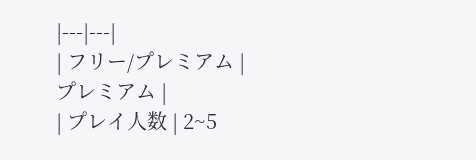|---|---|
| フリー/プレミアム | プレミアム |
| プレイ人数 | 2~5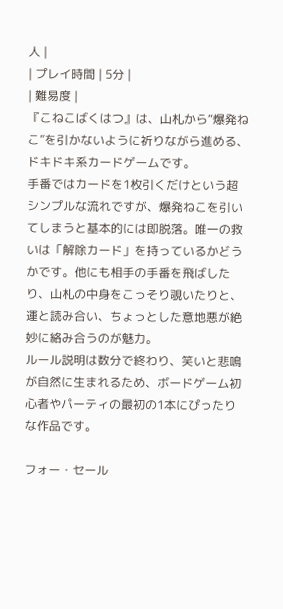人 |
| プレイ時間 | 5分 |
| 難易度 |
『こねこばくはつ』は、山札から“爆発ねこ”を引かないように祈りながら進める、ドキドキ系カードゲームです。
手番ではカードを1枚引くだけという超シンプルな流れですが、爆発ねこを引いてしまうと基本的には即脱落。唯一の救いは「解除カード」を持っているかどうかです。他にも相手の手番を飛ばしたり、山札の中身をこっそり覗いたりと、運と読み合い、ちょっとした意地悪が絶妙に絡み合うのが魅力。
ルール説明は数分で終わり、笑いと悲鳴が自然に生まれるため、ボードゲーム初心者やパーティの最初の1本にぴったりな作品です。

フォー・セール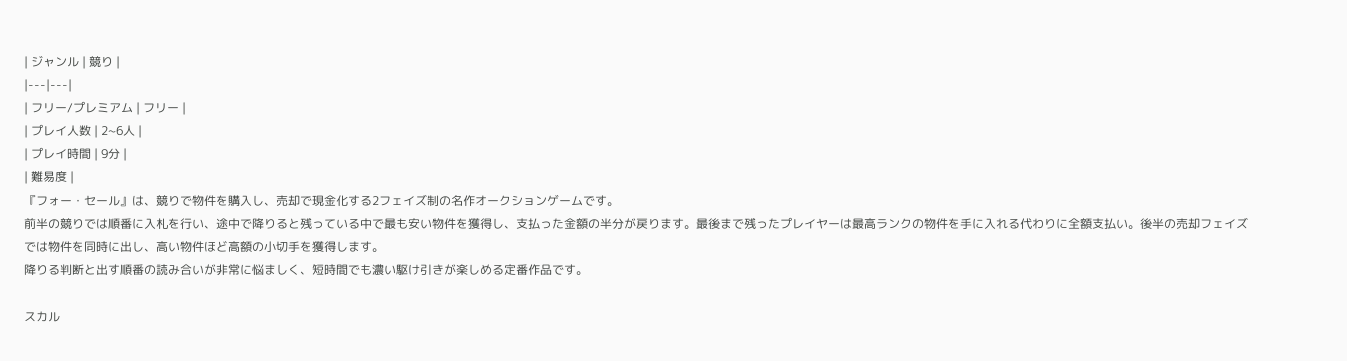| ジャンル | 競り |
|---|---|
| フリー/プレミアム | フリー |
| プレイ人数 | 2~6人 |
| プレイ時間 | 9分 |
| 難易度 |
『フォー・セール』は、競りで物件を購入し、売却で現金化する2フェイズ制の名作オークションゲームです。
前半の競りでは順番に入札を行い、途中で降りると残っている中で最も安い物件を獲得し、支払った金額の半分が戻ります。最後まで残ったプレイヤーは最高ランクの物件を手に入れる代わりに全額支払い。後半の売却フェイズでは物件を同時に出し、高い物件ほど高額の小切手を獲得します。
降りる判断と出す順番の読み合いが非常に悩ましく、短時間でも濃い駆け引きが楽しめる定番作品です。

スカル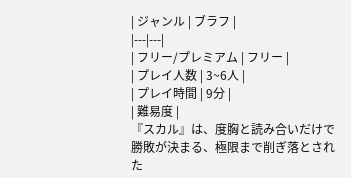| ジャンル | ブラフ |
|---|---|
| フリー/プレミアム | フリー |
| プレイ人数 | 3~6人 |
| プレイ時間 | 9分 |
| 難易度 |
『スカル』は、度胸と読み合いだけで勝敗が決まる、極限まで削ぎ落とされた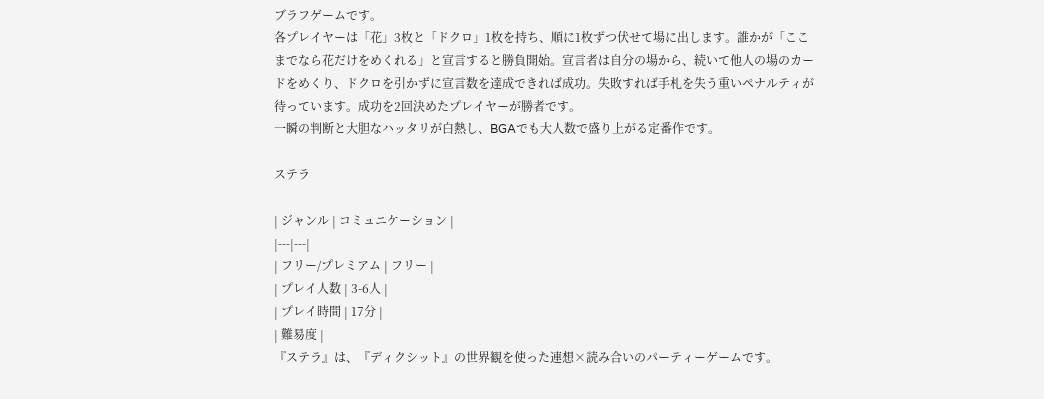ブラフゲームです。
各プレイヤーは「花」3枚と「ドクロ」1枚を持ち、順に1枚ずつ伏せて場に出します。誰かが「ここまでなら花だけをめくれる」と宣言すると勝負開始。宣言者は自分の場から、続いて他人の場のカードをめくり、ドクロを引かずに宣言数を達成できれば成功。失敗すれば手札を失う重いペナルティが待っています。成功を2回決めたプレイヤーが勝者です。
一瞬の判断と大胆なハッタリが白熱し、BGAでも大人数で盛り上がる定番作です。

ステラ

| ジャンル | コミュニケーション |
|---|---|
| フリー/プレミアム | フリー |
| プレイ人数 | 3-6人 |
| プレイ時間 | 17分 |
| 難易度 |
『ステラ』は、『ディクシット』の世界観を使った連想×読み合いのパーティーゲームです。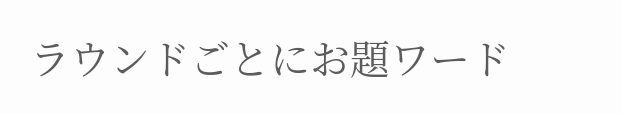ラウンドごとにお題ワード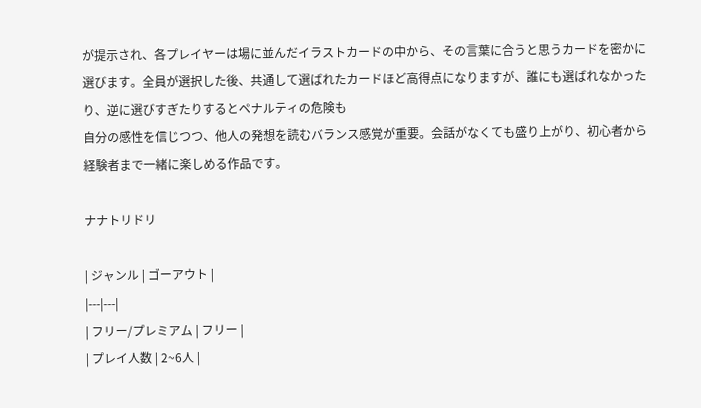が提示され、各プレイヤーは場に並んだイラストカードの中から、その言葉に合うと思うカードを密かに選びます。全員が選択した後、共通して選ばれたカードほど高得点になりますが、誰にも選ばれなかったり、逆に選びすぎたりするとペナルティの危険も
自分の感性を信じつつ、他人の発想を読むバランス感覚が重要。会話がなくても盛り上がり、初心者から経験者まで一緒に楽しめる作品です。

ナナトリドリ

| ジャンル | ゴーアウト |
|---|---|
| フリー/プレミアム | フリー |
| プレイ人数 | 2~6人 |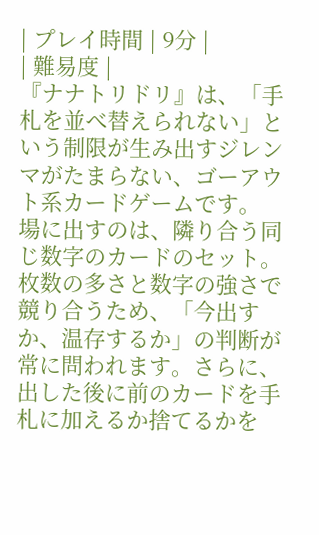| プレイ時間 | 9分 |
| 難易度 |
『ナナトリドリ』は、「手札を並べ替えられない」という制限が生み出すジレンマがたまらない、ゴーアウト系カードゲームです。
場に出すのは、隣り合う同じ数字のカードのセット。枚数の多さと数字の強さで競り合うため、「今出すか、温存するか」の判断が常に問われます。さらに、出した後に前のカードを手札に加えるか捨てるかを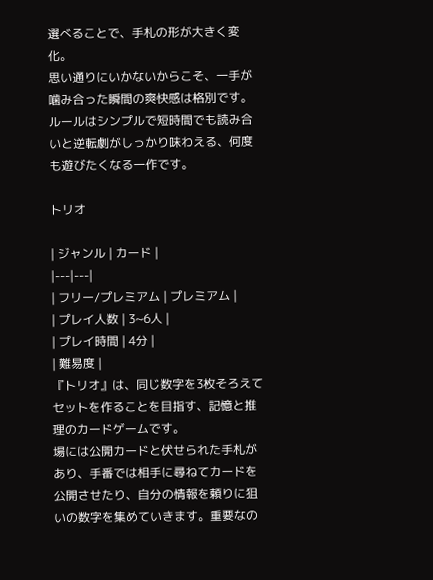選べることで、手札の形が大きく変化。
思い通りにいかないからこそ、一手が噛み合った瞬間の爽快感は格別です。ルールはシンプルで短時間でも読み合いと逆転劇がしっかり味わえる、何度も遊びたくなる一作です。

トリオ

| ジャンル | カード |
|---|---|
| フリー/プレミアム | プレミアム |
| プレイ人数 | 3~6人 |
| プレイ時間 | 4分 |
| 難易度 |
『トリオ』は、同じ数字を3枚そろえてセットを作ることを目指す、記憶と推理のカードゲームです。
場には公開カードと伏せられた手札があり、手番では相手に尋ねてカードを公開させたり、自分の情報を頼りに狙いの数字を集めていきます。重要なの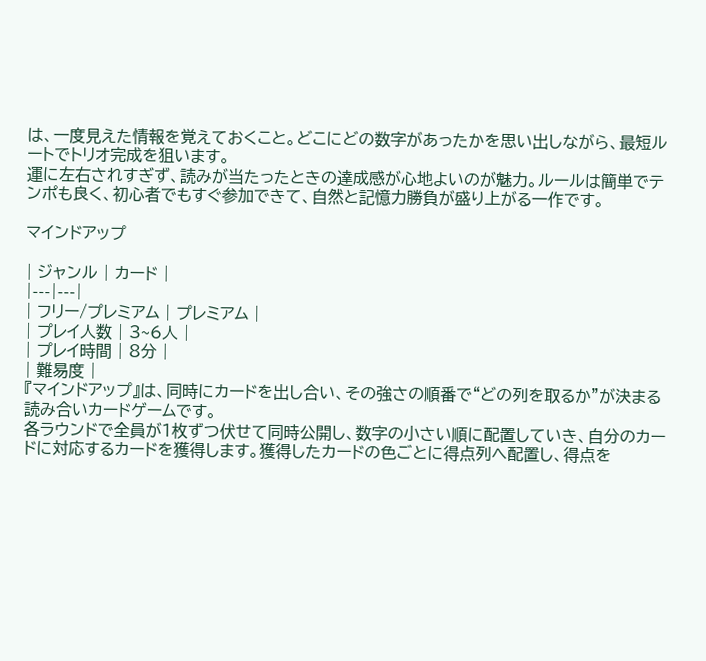は、一度見えた情報を覚えておくこと。どこにどの数字があったかを思い出しながら、最短ルートでトリオ完成を狙います。
運に左右されすぎず、読みが当たったときの達成感が心地よいのが魅力。ルールは簡単でテンポも良く、初心者でもすぐ参加できて、自然と記憶力勝負が盛り上がる一作です。

マインドアップ

| ジャンル | カード |
|---|---|
| フリー/プレミアム | プレミアム |
| プレイ人数 | 3~6人 |
| プレイ時間 | 8分 |
| 難易度 |
『マインドアップ』は、同時にカードを出し合い、その強さの順番で“どの列を取るか”が決まる読み合いカードゲームです。
各ラウンドで全員が1枚ずつ伏せて同時公開し、数字の小さい順に配置していき、自分のカードに対応するカードを獲得します。獲得したカードの色ごとに得点列へ配置し、得点を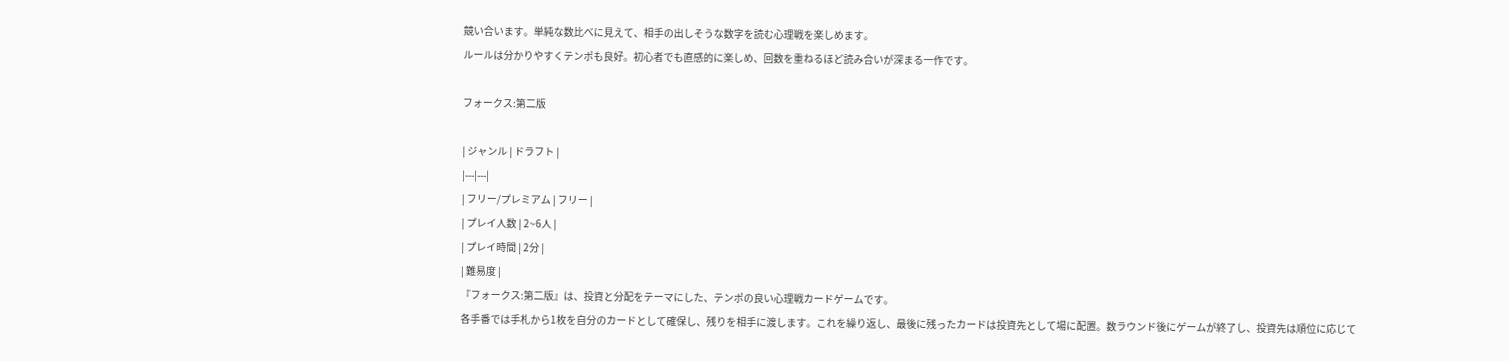競い合います。単純な数比べに見えて、相手の出しそうな数字を読む心理戦を楽しめます。
ルールは分かりやすくテンポも良好。初心者でも直感的に楽しめ、回数を重ねるほど読み合いが深まる一作です。

フォークス:第二版

| ジャンル | ドラフト |
|---|---|
| フリー/プレミアム | フリー |
| プレイ人数 | 2~6人 |
| プレイ時間 | 2分 |
| 難易度 |
『フォークス:第二版』は、投資と分配をテーマにした、テンポの良い心理戦カードゲームです。
各手番では手札から1枚を自分のカードとして確保し、残りを相手に渡します。これを繰り返し、最後に残ったカードは投資先として場に配置。数ラウンド後にゲームが終了し、投資先は順位に応じて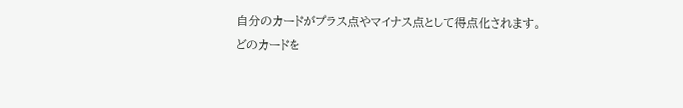自分のカードがプラス点やマイナス点として得点化されます。
どのカードを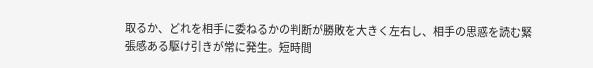取るか、どれを相手に委ねるかの判断が勝敗を大きく左右し、相手の思惑を読む緊張感ある駆け引きが常に発生。短時間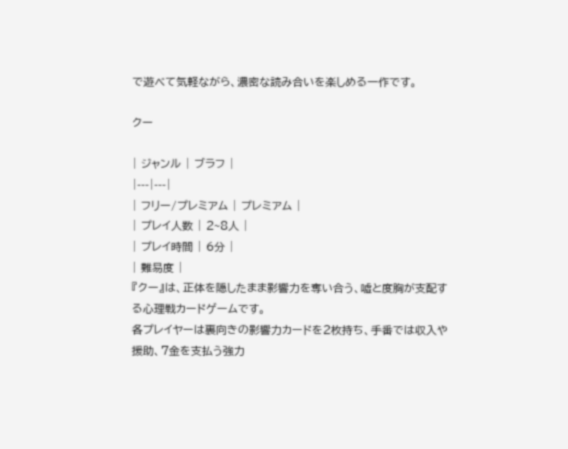で遊べて気軽ながら、濃密な読み合いを楽しめる一作です。

クー

| ジャンル | ブラフ |
|---|---|
| フリー/プレミアム | プレミアム |
| プレイ人数 | 2~8人 |
| プレイ時間 | 6分 |
| 難易度 |
『クー』は、正体を隠したまま影響力を奪い合う、嘘と度胸が支配する心理戦カードゲームです。
各プレイヤーは裏向きの影響力カードを2枚持ち、手番では収入や援助、7金を支払う強力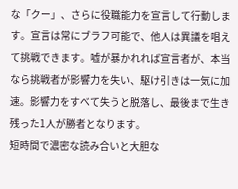な「クー」、さらに役職能力を宣言して行動します。宣言は常にブラフ可能で、他人は異議を唱えて挑戦できます。嘘が暴かれれば宣言者が、本当なら挑戦者が影響力を失い、駆け引きは一気に加速。影響力をすべて失うと脱落し、最後まで生き残った1人が勝者となります。
短時間で濃密な読み合いと大胆な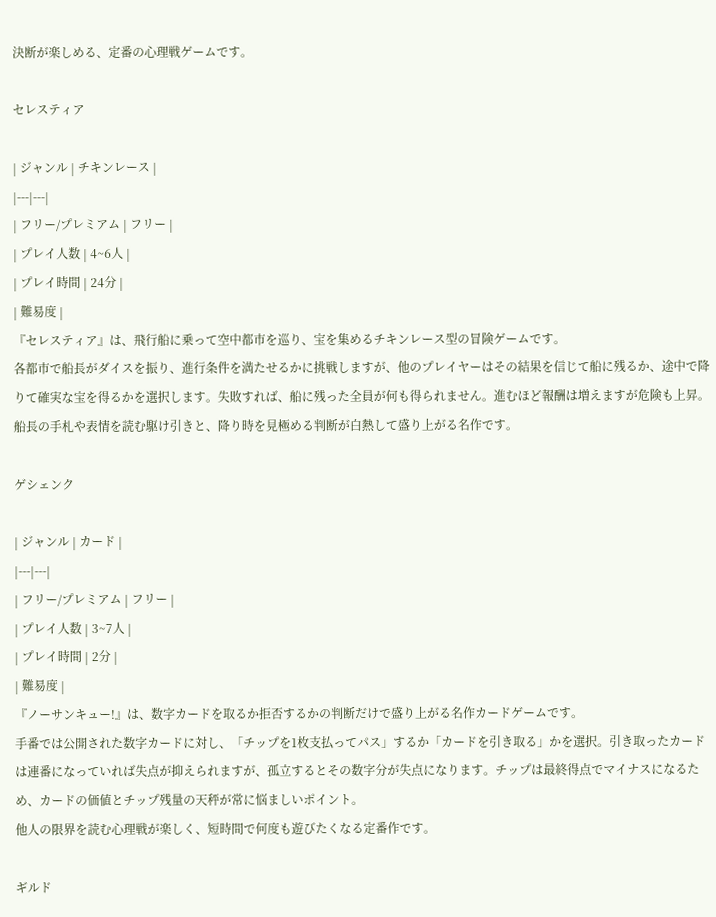決断が楽しめる、定番の心理戦ゲームです。

セレスティア

| ジャンル | チキンレース |
|---|---|
| フリー/プレミアム | フリー |
| プレイ人数 | 4~6人 |
| プレイ時間 | 24分 |
| 難易度 |
『セレスティア』は、飛行船に乗って空中都市を巡り、宝を集めるチキンレース型の冒険ゲームです。
各都市で船長がダイスを振り、進行条件を満たせるかに挑戦しますが、他のプレイヤーはその結果を信じて船に残るか、途中で降りて確実な宝を得るかを選択します。失敗すれば、船に残った全員が何も得られません。進むほど報酬は増えますが危険も上昇。
船長の手札や表情を読む駆け引きと、降り時を見極める判断が白熱して盛り上がる名作です。

ゲシェンク

| ジャンル | カード |
|---|---|
| フリー/プレミアム | フリー |
| プレイ人数 | 3~7人 |
| プレイ時間 | 2分 |
| 難易度 |
『ノーサンキュー!』は、数字カードを取るか拒否するかの判断だけで盛り上がる名作カードゲームです。
手番では公開された数字カードに対し、「チップを1枚支払ってパス」するか「カードを引き取る」かを選択。引き取ったカードは連番になっていれば失点が抑えられますが、孤立するとその数字分が失点になります。チップは最終得点でマイナスになるため、カードの価値とチップ残量の天秤が常に悩ましいポイント。
他人の限界を読む心理戦が楽しく、短時間で何度も遊びたくなる定番作です。

ギルド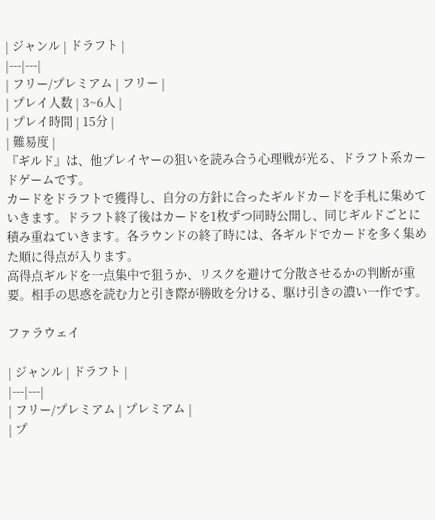| ジャンル | ドラフト |
|---|---|
| フリー/プレミアム | フリー |
| プレイ人数 | 3~6人 |
| プレイ時間 | 15分 |
| 難易度 |
『ギルド』は、他プレイヤーの狙いを読み合う心理戦が光る、ドラフト系カードゲームです。
カードをドラフトで獲得し、自分の方針に合ったギルドカードを手札に集めていきます。ドラフト終了後はカードを1枚ずつ同時公開し、同じギルドごとに積み重ねていきます。各ラウンドの終了時には、各ギルドでカードを多く集めた順に得点が入ります。
高得点ギルドを一点集中で狙うか、リスクを避けて分散させるかの判断が重要。相手の思惑を読む力と引き際が勝敗を分ける、駆け引きの濃い一作です。

ファラウェイ

| ジャンル | ドラフト |
|---|---|
| フリー/プレミアム | プレミアム |
| プ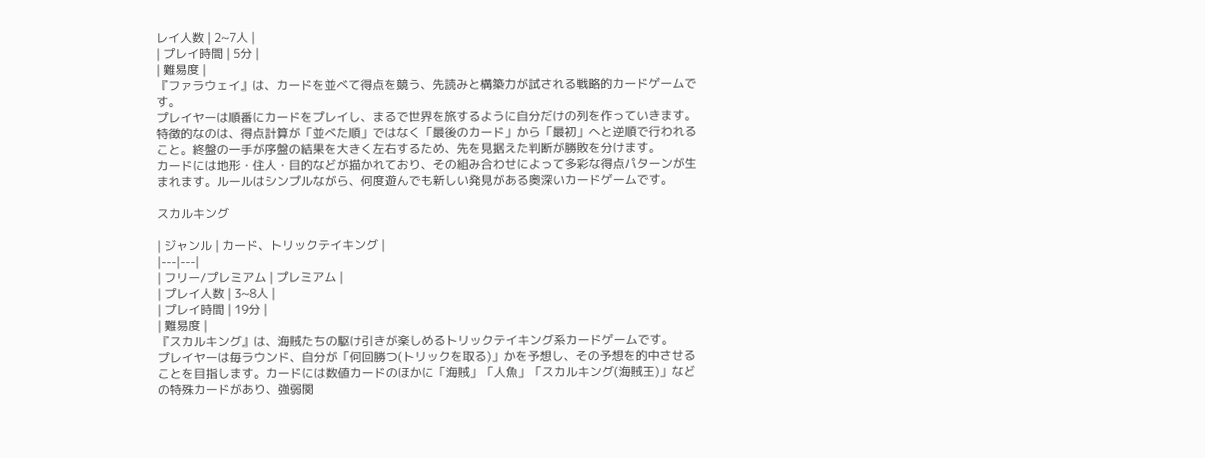レイ人数 | 2~7人 |
| プレイ時間 | 5分 |
| 難易度 |
『ファラウェイ』は、カードを並べて得点を競う、先読みと構築力が試される戦略的カードゲームです。
プレイヤーは順番にカードをプレイし、まるで世界を旅するように自分だけの列を作っていきます。特徴的なのは、得点計算が「並べた順」ではなく「最後のカード」から「最初」へと逆順で行われること。終盤の一手が序盤の結果を大きく左右するため、先を見据えた判断が勝敗を分けます。
カードには地形・住人・目的などが描かれており、その組み合わせによって多彩な得点パターンが生まれます。ルールはシンプルながら、何度遊んでも新しい発見がある奥深いカードゲームです。

スカルキング

| ジャンル | カード、トリックテイキング |
|---|---|
| フリー/プレミアム | プレミアム |
| プレイ人数 | 3~8人 |
| プレイ時間 | 19分 |
| 難易度 |
『スカルキング』は、海賊たちの駆け引きが楽しめるトリックテイキング系カードゲームです。
プレイヤーは毎ラウンド、自分が「何回勝つ(トリックを取る)」かを予想し、その予想を的中させることを目指します。カードには数値カードのほかに「海賊」「人魚」「スカルキング(海賊王)」などの特殊カードがあり、強弱関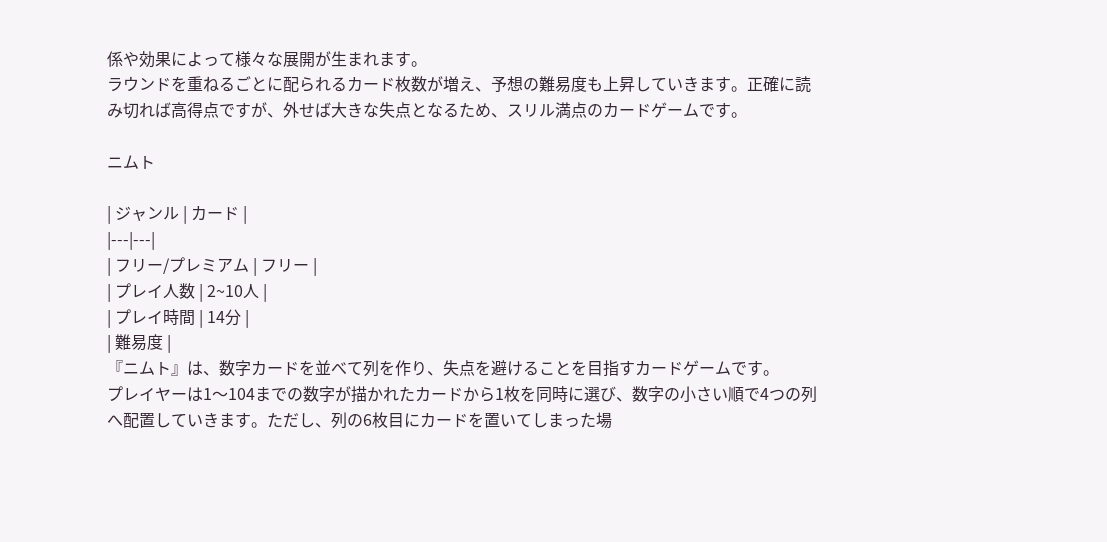係や効果によって様々な展開が生まれます。
ラウンドを重ねるごとに配られるカード枚数が増え、予想の難易度も上昇していきます。正確に読み切れば高得点ですが、外せば大きな失点となるため、スリル満点のカードゲームです。

ニムト

| ジャンル | カード |
|---|---|
| フリー/プレミアム | フリー |
| プレイ人数 | 2~10人 |
| プレイ時間 | 14分 |
| 難易度 |
『ニムト』は、数字カードを並べて列を作り、失点を避けることを目指すカードゲームです。
プレイヤーは1〜104までの数字が描かれたカードから1枚を同時に選び、数字の小さい順で4つの列へ配置していきます。ただし、列の6枚目にカードを置いてしまった場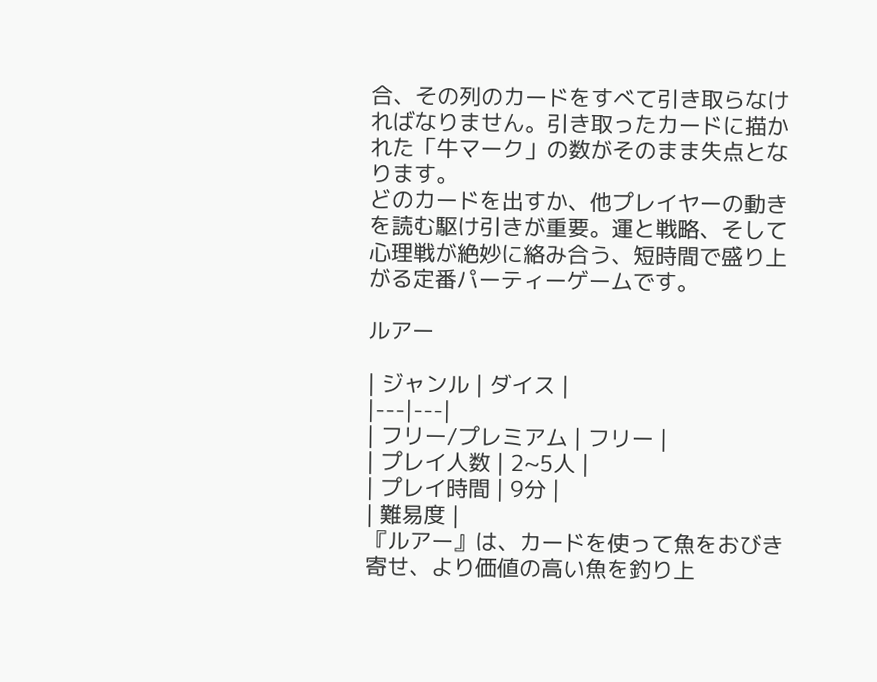合、その列のカードをすべて引き取らなければなりません。引き取ったカードに描かれた「牛マーク」の数がそのまま失点となります。
どのカードを出すか、他プレイヤーの動きを読む駆け引きが重要。運と戦略、そして心理戦が絶妙に絡み合う、短時間で盛り上がる定番パーティーゲームです。

ルアー

| ジャンル | ダイス |
|---|---|
| フリー/プレミアム | フリー |
| プレイ人数 | 2~5人 |
| プレイ時間 | 9分 |
| 難易度 |
『ルアー』は、カードを使って魚をおびき寄せ、より価値の高い魚を釣り上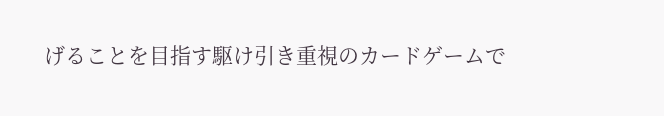げることを目指す駆け引き重視のカードゲームで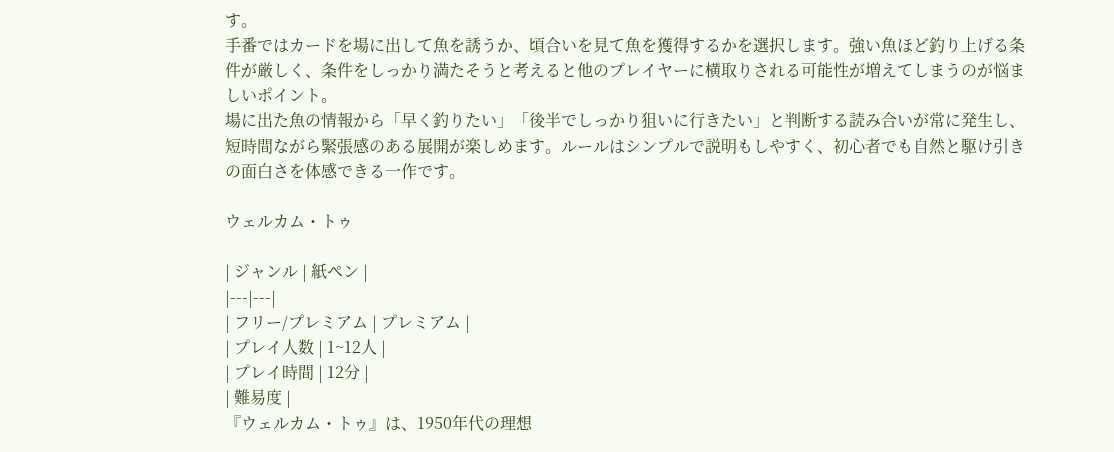す。
手番ではカードを場に出して魚を誘うか、頃合いを見て魚を獲得するかを選択します。強い魚ほど釣り上げる条件が厳しく、条件をしっかり満たそうと考えると他のプレイヤーに横取りされる可能性が増えてしまうのが悩ましいポイント。
場に出た魚の情報から「早く釣りたい」「後半でしっかり狙いに行きたい」と判断する読み合いが常に発生し、短時間ながら緊張感のある展開が楽しめます。ルールはシンプルで説明もしやすく、初心者でも自然と駆け引きの面白さを体感できる一作です。

ウェルカム・トゥ

| ジャンル | 紙ペン |
|---|---|
| フリー/プレミアム | プレミアム |
| プレイ人数 | 1~12人 |
| プレイ時間 | 12分 |
| 難易度 |
『ウェルカム・トゥ』は、1950年代の理想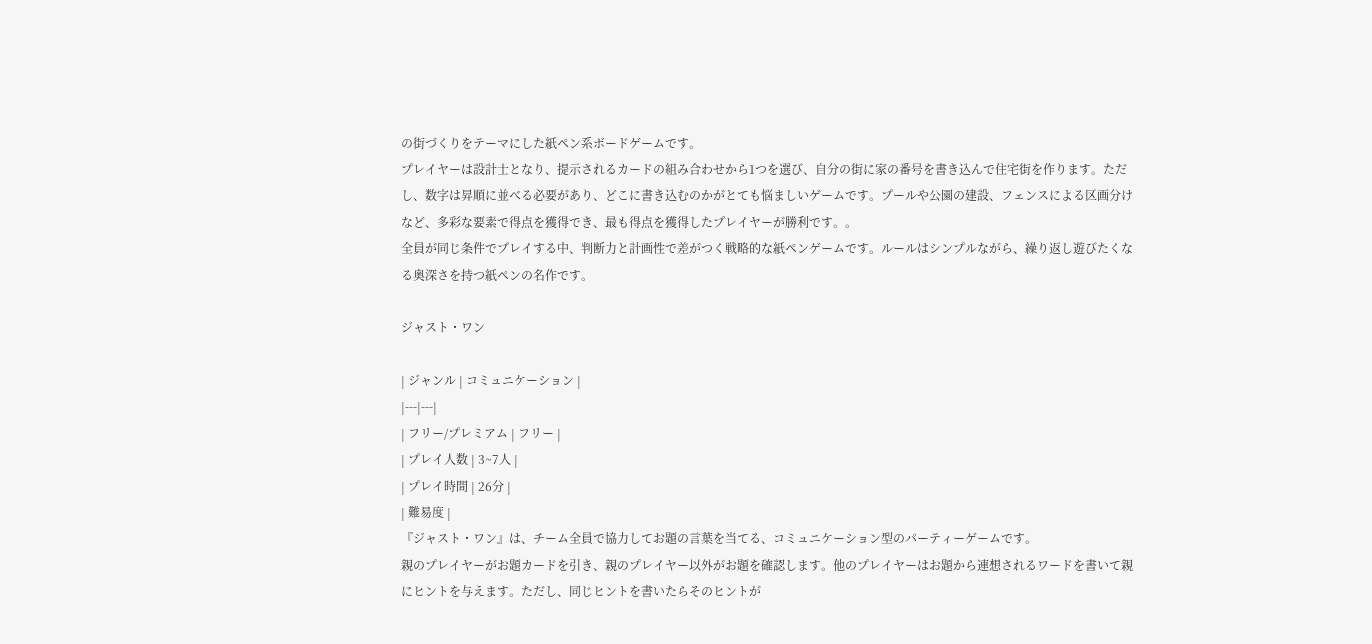の街づくりをテーマにした紙ペン系ボードゲームです。
プレイヤーは設計士となり、提示されるカードの組み合わせから1つを選び、自分の街に家の番号を書き込んで住宅街を作ります。ただし、数字は昇順に並べる必要があり、どこに書き込むのかがとても悩ましいゲームです。プールや公園の建設、フェンスによる区画分けなど、多彩な要素で得点を獲得でき、最も得点を獲得したプレイヤーが勝利です。。
全員が同じ条件でプレイする中、判断力と計画性で差がつく戦略的な紙ペンゲームです。ルールはシンプルながら、繰り返し遊びたくなる奥深さを持つ紙ペンの名作です。

ジャスト・ワン

| ジャンル | コミュニケーション |
|---|---|
| フリー/プレミアム | フリー |
| プレイ人数 | 3~7人 |
| プレイ時間 | 26分 |
| 難易度 |
『ジャスト・ワン』は、チーム全員で協力してお題の言葉を当てる、コミュニケーション型のパーティーゲームです。
親のプレイヤーがお題カードを引き、親のプレイヤー以外がお題を確認します。他のプレイヤーはお題から連想されるワードを書いて親にヒントを与えます。ただし、同じヒントを書いたらそのヒントが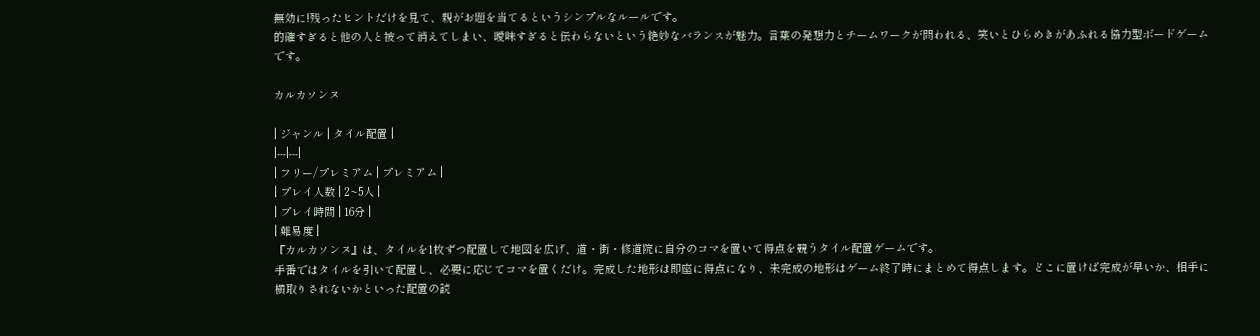無効に!残ったヒントだけを見て、親がお題を当てるというシンプルなルールです。
的確すぎると他の人と被って消えてしまい、曖昧すぎると伝わらないという絶妙なバランスが魅力。言葉の発想力とチームワークが問われる、笑いとひらめきがあふれる協力型ボードゲームです。

カルカソンヌ

| ジャンル | タイル配置 |
|---|---|
| フリー/プレミアム | プレミアム |
| プレイ人数 | 2~5人 |
| プレイ時間 | 16分 |
| 難易度 |
『カルカソンヌ』は、タイルを1枚ずつ配置して地図を広げ、道・街・修道院に自分のコマを置いて得点を競うタイル配置ゲームです。
手番ではタイルを引いて配置し、必要に応じてコマを置くだけ。完成した地形は即座に得点になり、未完成の地形はゲーム終了時にまとめて得点します。どこに置けば完成が早いか、相手に横取りされないかといった配置の読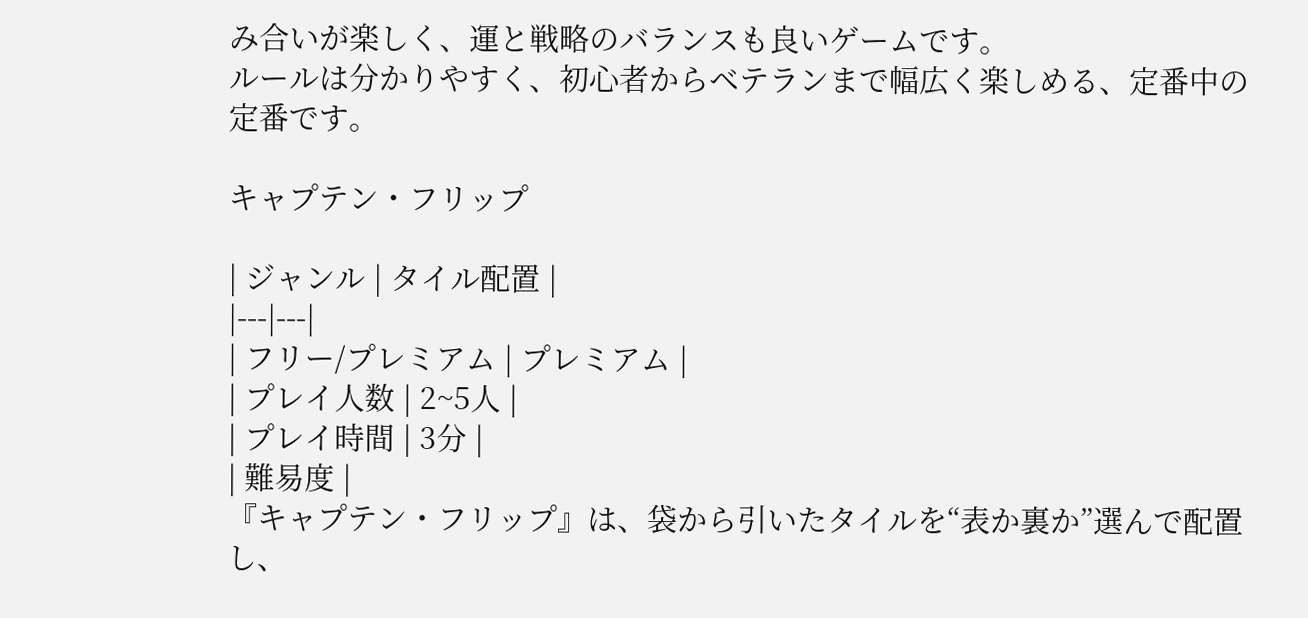み合いが楽しく、運と戦略のバランスも良いゲームです。
ルールは分かりやすく、初心者からベテランまで幅広く楽しめる、定番中の定番です。

キャプテン・フリップ

| ジャンル | タイル配置 |
|---|---|
| フリー/プレミアム | プレミアム |
| プレイ人数 | 2~5人 |
| プレイ時間 | 3分 |
| 難易度 |
『キャプテン・フリップ』は、袋から引いたタイルを“表か裏か”選んで配置し、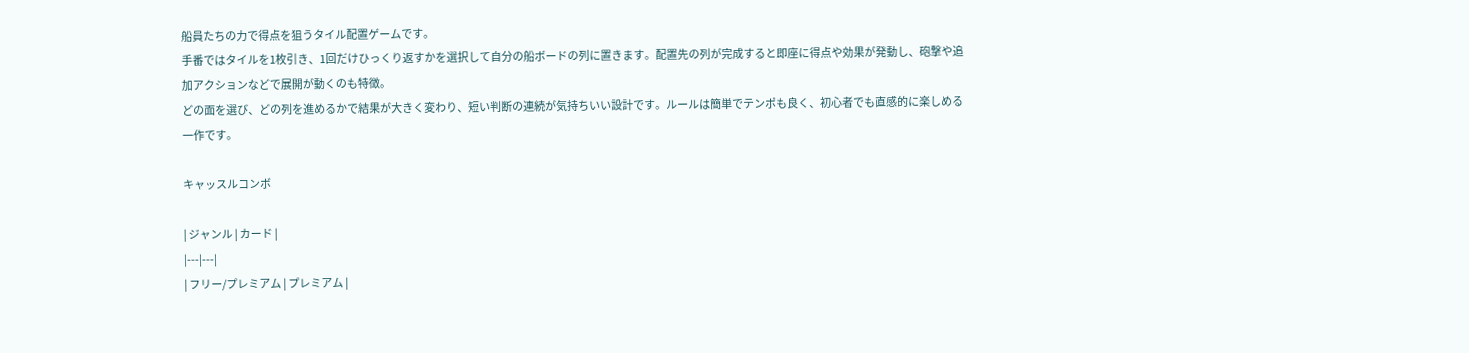船員たちの力で得点を狙うタイル配置ゲームです。
手番ではタイルを1枚引き、1回だけひっくり返すかを選択して自分の船ボードの列に置きます。配置先の列が完成すると即座に得点や効果が発動し、砲撃や追加アクションなどで展開が動くのも特徴。
どの面を選び、どの列を進めるかで結果が大きく変わり、短い判断の連続が気持ちいい設計です。ルールは簡単でテンポも良く、初心者でも直感的に楽しめる一作です。

キャッスルコンボ

| ジャンル | カード |
|---|---|
| フリー/プレミアム | プレミアム |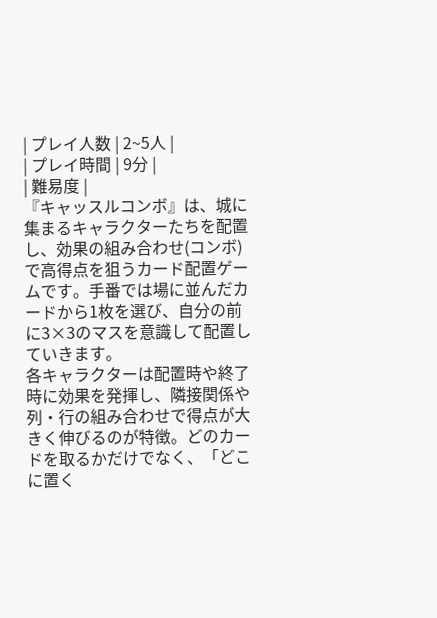| プレイ人数 | 2~5人 |
| プレイ時間 | 9分 |
| 難易度 |
『キャッスルコンボ』は、城に集まるキャラクターたちを配置し、効果の組み合わせ(コンボ)で高得点を狙うカード配置ゲームです。手番では場に並んだカードから1枚を選び、自分の前に3×3のマスを意識して配置していきます。
各キャラクターは配置時や終了時に効果を発揮し、隣接関係や列・行の組み合わせで得点が大きく伸びるのが特徴。どのカードを取るかだけでなく、「どこに置く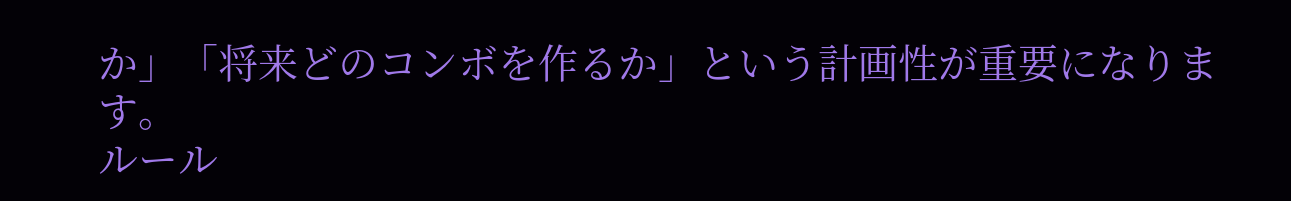か」「将来どのコンボを作るか」という計画性が重要になります。
ルール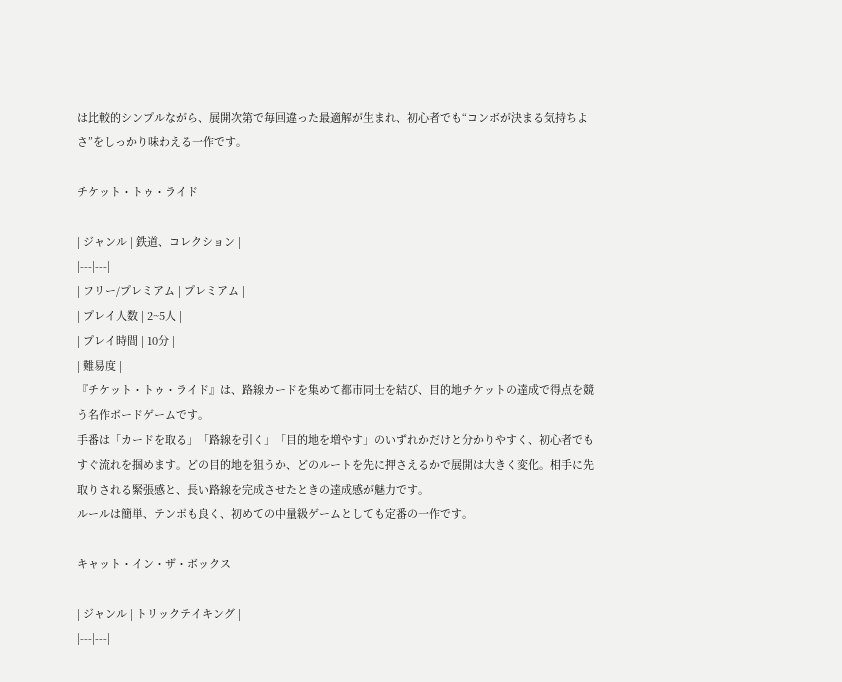は比較的シンプルながら、展開次第で毎回違った最適解が生まれ、初心者でも“コンボが決まる気持ちよさ”をしっかり味わえる一作です。

チケット・トゥ・ライド

| ジャンル | 鉄道、コレクション |
|---|---|
| フリー/プレミアム | プレミアム |
| プレイ人数 | 2~5人 |
| プレイ時間 | 10分 |
| 難易度 |
『チケット・トゥ・ライド』は、路線カードを集めて都市同士を結び、目的地チケットの達成で得点を競う名作ボードゲームです。
手番は「カードを取る」「路線を引く」「目的地を増やす」のいずれかだけと分かりやすく、初心者でもすぐ流れを掴めます。どの目的地を狙うか、どのルートを先に押さえるかで展開は大きく変化。相手に先取りされる緊張感と、長い路線を完成させたときの達成感が魅力です。
ルールは簡単、テンポも良く、初めての中量級ゲームとしても定番の一作です。

キャット・イン・ザ・ボックス

| ジャンル | トリックテイキング |
|---|---|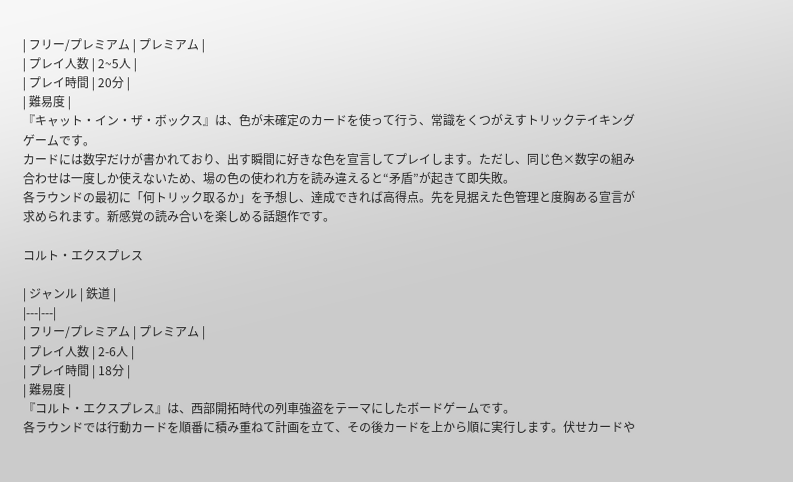| フリー/プレミアム | プレミアム |
| プレイ人数 | 2~5人 |
| プレイ時間 | 20分 |
| 難易度 |
『キャット・イン・ザ・ボックス』は、色が未確定のカードを使って行う、常識をくつがえすトリックテイキングゲームです。
カードには数字だけが書かれており、出す瞬間に好きな色を宣言してプレイします。ただし、同じ色×数字の組み合わせは一度しか使えないため、場の色の使われ方を読み違えると“矛盾”が起きて即失敗。
各ラウンドの最初に「何トリック取るか」を予想し、達成できれば高得点。先を見据えた色管理と度胸ある宣言が求められます。新感覚の読み合いを楽しめる話題作です。

コルト・エクスプレス

| ジャンル | 鉄道 |
|---|---|
| フリー/プレミアム | プレミアム |
| プレイ人数 | 2-6人 |
| プレイ時間 | 18分 |
| 難易度 |
『コルト・エクスプレス』は、西部開拓時代の列車強盗をテーマにしたボードゲームです。
各ラウンドでは行動カードを順番に積み重ねて計画を立て、その後カードを上から順に実行します。伏せカードや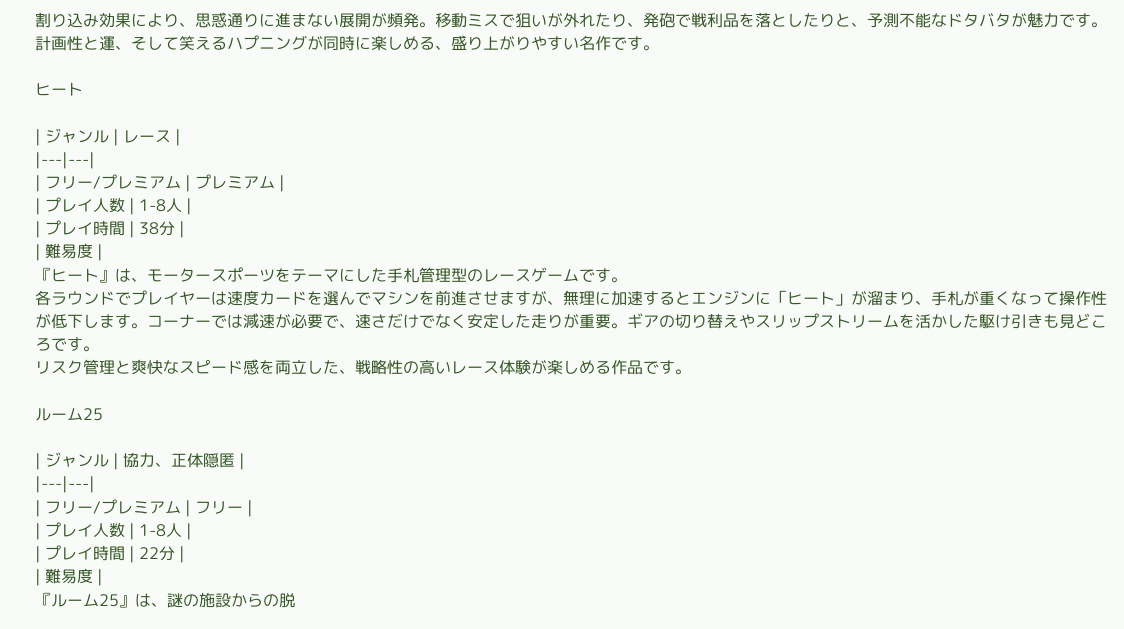割り込み効果により、思惑通りに進まない展開が頻発。移動ミスで狙いが外れたり、発砲で戦利品を落としたりと、予測不能なドタバタが魅力です。
計画性と運、そして笑えるハプニングが同時に楽しめる、盛り上がりやすい名作です。

ヒート

| ジャンル | レース |
|---|---|
| フリー/プレミアム | プレミアム |
| プレイ人数 | 1-8人 |
| プレイ時間 | 38分 |
| 難易度 |
『ヒート』は、モータースポーツをテーマにした手札管理型のレースゲームです。
各ラウンドでプレイヤーは速度カードを選んでマシンを前進させますが、無理に加速するとエンジンに「ヒート」が溜まり、手札が重くなって操作性が低下します。コーナーでは減速が必要で、速さだけでなく安定した走りが重要。ギアの切り替えやスリップストリームを活かした駆け引きも見どころです。
リスク管理と爽快なスピード感を両立した、戦略性の高いレース体験が楽しめる作品です。

ルーム25

| ジャンル | 協力、正体隠匿 |
|---|---|
| フリー/プレミアム | フリー |
| プレイ人数 | 1-8人 |
| プレイ時間 | 22分 |
| 難易度 |
『ルーム25』は、謎の施設からの脱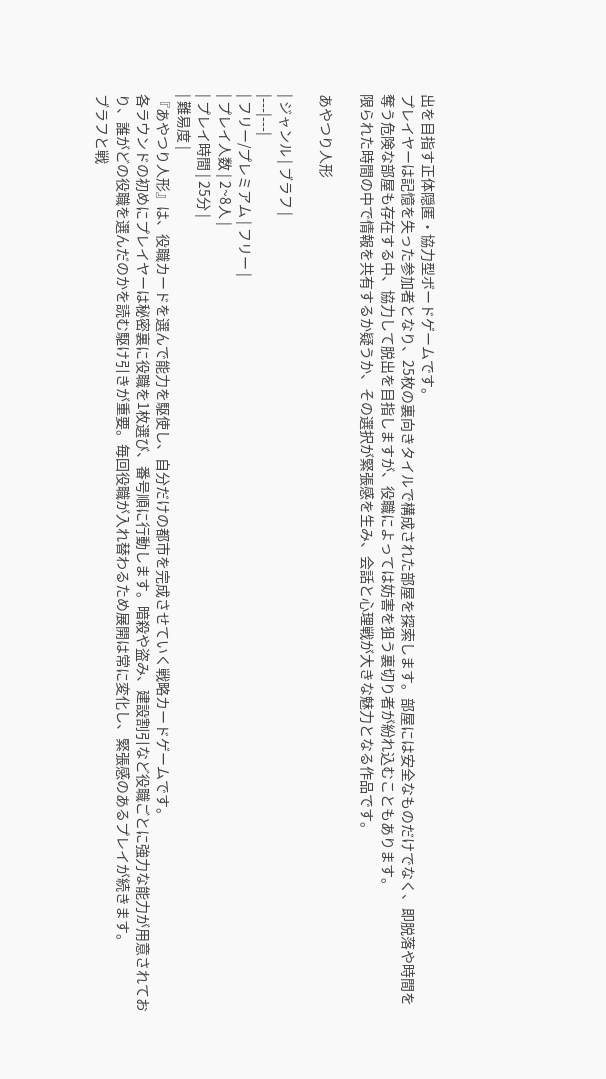出を目指す正体隠匿・協力型ボードゲームです。
プレイヤーは記憶を失った参加者となり、25枚の裏向きタイルで構成された部屋を探索します。部屋には安全なものだけでなく、即脱落や時間を奪う危険な部屋も存在する中、協力して脱出を目指しますが、役職によっては妨害を狙う裏切り者が紛れ込むこともあります。
限られた時間の中で情報を共有するか疑うか、その選択が緊張感を生み、会話と心理戦が大きな魅力となる作品です。

あやつり人形

| ジャンル | ブラフ |
|---|---|
| フリー/プレミアム | フリー |
| プレイ人数 | 2~8人 |
| プレイ時間 | 25分 |
| 難易度 |
『あやつり人形』は、役職カードを選んで能力を駆使し、自分だけの都市を完成させていく戦略カードゲームです。
各ラウンドの初めにプレイヤーは秘密裏に役職を1枚選び、番号順に行動します。暗殺や盗み、建設割引など役職ごとに強力な能力が用意されており、誰がどの役職を選んだのかを読む駆け引きが重要。毎回役職が入れ替わるため展開は常に変化し、緊張感のあるプレイが続きます。
ブラフと戦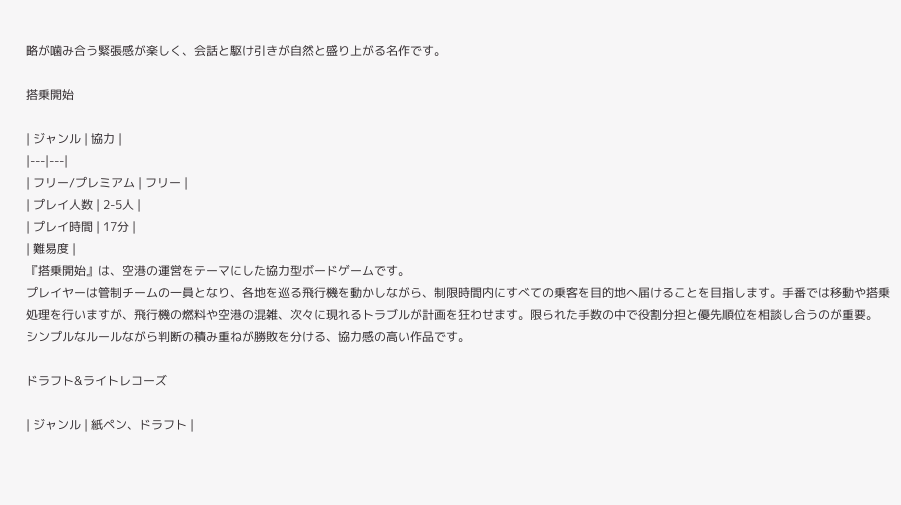略が噛み合う緊張感が楽しく、会話と駆け引きが自然と盛り上がる名作です。

搭乗開始

| ジャンル | 協力 |
|---|---|
| フリー/プレミアム | フリー |
| プレイ人数 | 2-5人 |
| プレイ時間 | 17分 |
| 難易度 |
『搭乗開始』は、空港の運営をテーマにした協力型ボードゲームです。
プレイヤーは管制チームの一員となり、各地を巡る飛行機を動かしながら、制限時間内にすべての乗客を目的地へ届けることを目指します。手番では移動や搭乗処理を行いますが、飛行機の燃料や空港の混雑、次々に現れるトラブルが計画を狂わせます。限られた手数の中で役割分担と優先順位を相談し合うのが重要。
シンプルなルールながら判断の積み重ねが勝敗を分ける、協力感の高い作品です。

ドラフト&ライトレコーズ

| ジャンル | 紙ペン、ドラフト |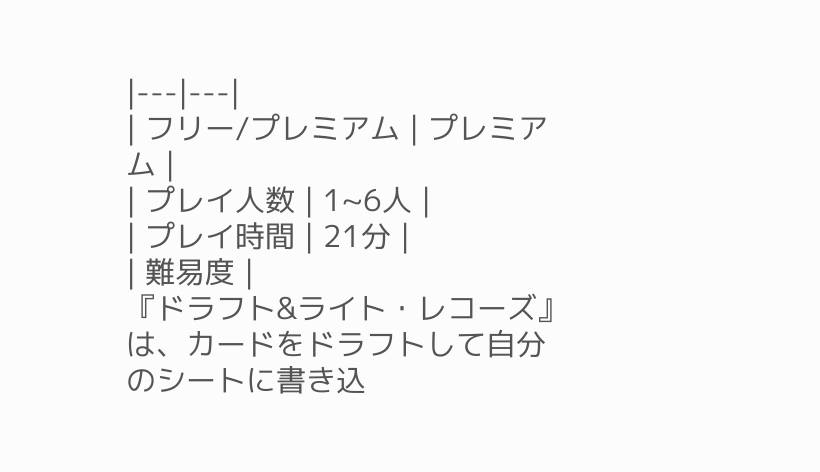|---|---|
| フリー/プレミアム | プレミアム |
| プレイ人数 | 1~6人 |
| プレイ時間 | 21分 |
| 難易度 |
『ドラフト&ライト・レコーズ』は、カードをドラフトして自分のシートに書き込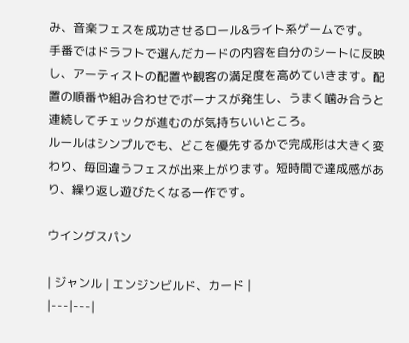み、音楽フェスを成功させるロール&ライト系ゲームです。
手番ではドラフトで選んだカードの内容を自分のシートに反映し、アーティストの配置や観客の満足度を高めていきます。配置の順番や組み合わせでボーナスが発生し、うまく噛み合うと連続してチェックが進むのが気持ちいいところ。
ルールはシンプルでも、どこを優先するかで完成形は大きく変わり、毎回違うフェスが出来上がります。短時間で達成感があり、繰り返し遊びたくなる一作です。

ウイングスパン

| ジャンル | エンジンビルド、カード |
|---|---|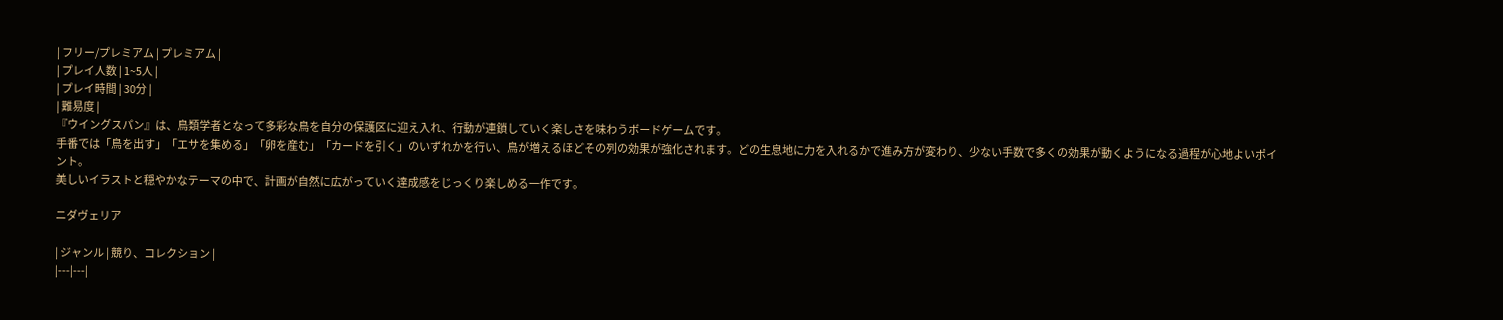| フリー/プレミアム | プレミアム |
| プレイ人数 | 1~5人 |
| プレイ時間 | 30分 |
| 難易度 |
『ウイングスパン』は、鳥類学者となって多彩な鳥を自分の保護区に迎え入れ、行動が連鎖していく楽しさを味わうボードゲームです。
手番では「鳥を出す」「エサを集める」「卵を産む」「カードを引く」のいずれかを行い、鳥が増えるほどその列の効果が強化されます。どの生息地に力を入れるかで進み方が変わり、少ない手数で多くの効果が動くようになる過程が心地よいポイント。
美しいイラストと穏やかなテーマの中で、計画が自然に広がっていく達成感をじっくり楽しめる一作です。

ニダヴェリア

| ジャンル | 競り、コレクション |
|---|---|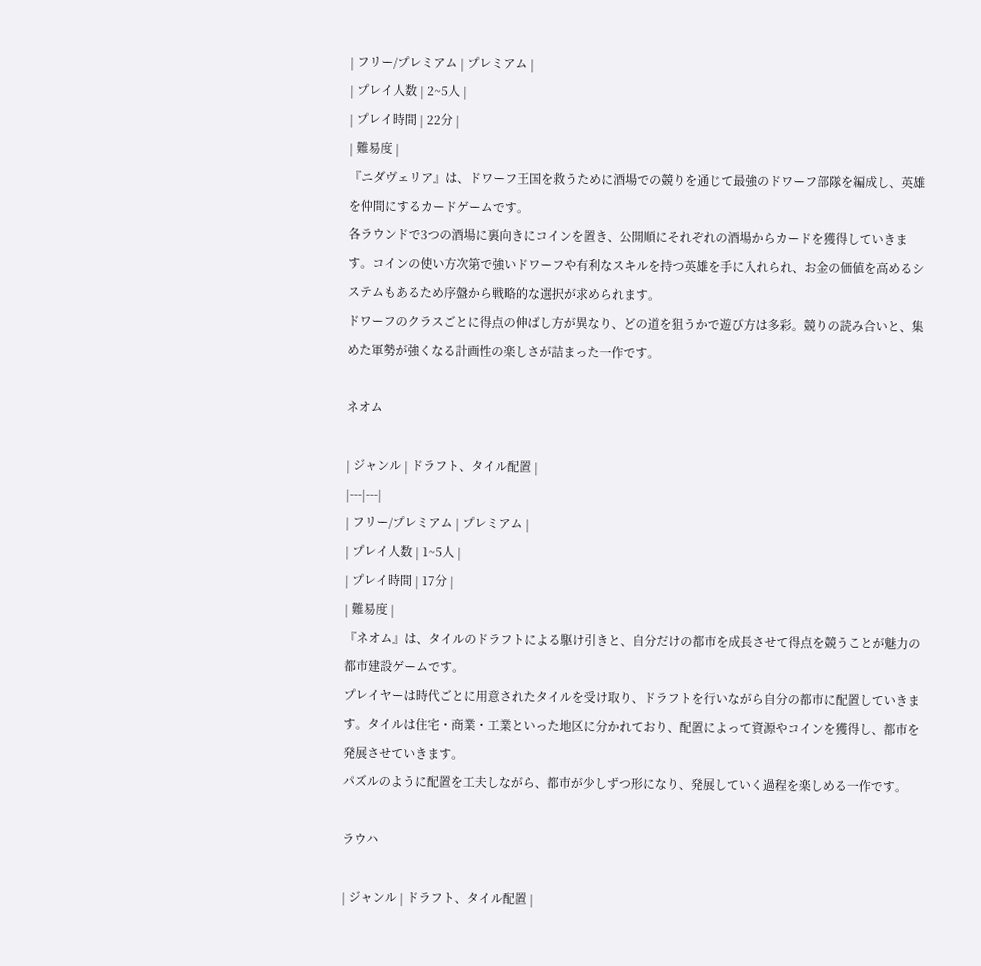| フリー/プレミアム | プレミアム |
| プレイ人数 | 2~5人 |
| プレイ時間 | 22分 |
| 難易度 |
『ニダヴェリア』は、ドワーフ王国を救うために酒場での競りを通じて最強のドワーフ部隊を編成し、英雄を仲間にするカードゲームです。
各ラウンドで3つの酒場に裏向きにコインを置き、公開順にそれぞれの酒場からカードを獲得していきます。コインの使い方次第で強いドワーフや有利なスキルを持つ英雄を手に入れられ、お金の価値を高めるシステムもあるため序盤から戦略的な選択が求められます。
ドワーフのクラスごとに得点の伸ばし方が異なり、どの道を狙うかで遊び方は多彩。競りの読み合いと、集めた軍勢が強くなる計画性の楽しさが詰まった一作です。

ネオム

| ジャンル | ドラフト、タイル配置 |
|---|---|
| フリー/プレミアム | プレミアム |
| プレイ人数 | 1~5人 |
| プレイ時間 | 17分 |
| 難易度 |
『ネオム』は、タイルのドラフトによる駆け引きと、自分だけの都市を成長させて得点を競うことが魅力の都市建設ゲームです。
プレイヤーは時代ごとに用意されたタイルを受け取り、ドラフトを行いながら自分の都市に配置していきます。タイルは住宅・商業・工業といった地区に分かれており、配置によって資源やコインを獲得し、都市を発展させていきます。
パズルのように配置を工夫しながら、都市が少しずつ形になり、発展していく過程を楽しめる一作です。

ラウハ

| ジャンル | ドラフト、タイル配置 |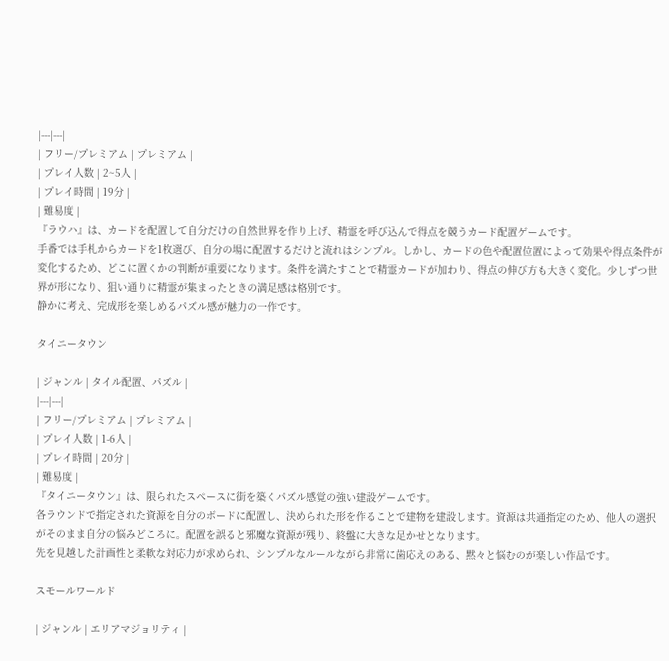|---|---|
| フリー/プレミアム | プレミアム |
| プレイ人数 | 2~5人 |
| プレイ時間 | 19分 |
| 難易度 |
『ラウハ』は、カードを配置して自分だけの自然世界を作り上げ、精霊を呼び込んで得点を競うカード配置ゲームです。
手番では手札からカードを1枚選び、自分の場に配置するだけと流れはシンプル。しかし、カードの色や配置位置によって効果や得点条件が変化するため、どこに置くかの判断が重要になります。条件を満たすことで精霊カードが加わり、得点の伸び方も大きく変化。少しずつ世界が形になり、狙い通りに精霊が集まったときの満足感は格別です。
静かに考え、完成形を楽しめるパズル感が魅力の一作です。

タイニータウン

| ジャンル | タイル配置、パズル |
|---|---|
| フリー/プレミアム | プレミアム |
| プレイ人数 | 1-6人 |
| プレイ時間 | 20分 |
| 難易度 |
『タイニータウン』は、限られたスペースに街を築くパズル感覚の強い建設ゲームです。
各ラウンドで指定された資源を自分のボードに配置し、決められた形を作ることで建物を建設します。資源は共通指定のため、他人の選択がそのまま自分の悩みどころに。配置を誤ると邪魔な資源が残り、終盤に大きな足かせとなります。
先を見越した計画性と柔軟な対応力が求められ、シンプルなルールながら非常に歯応えのある、黙々と悩むのが楽しい作品です。

スモールワールド

| ジャンル | エリアマジョリティ |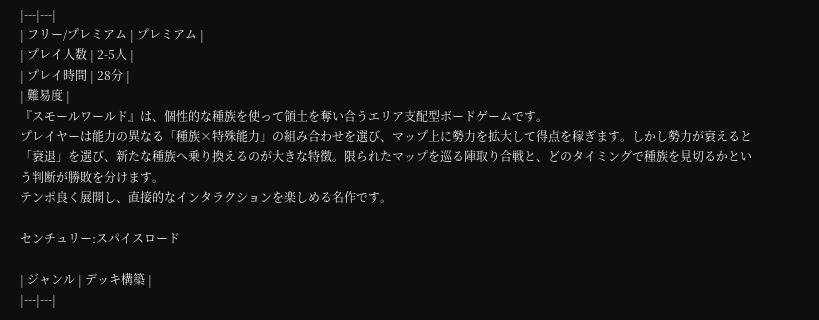|---|---|
| フリー/プレミアム | プレミアム |
| プレイ人数 | 2-5人 |
| プレイ時間 | 28分 |
| 難易度 |
『スモールワールド』は、個性的な種族を使って領土を奪い合うエリア支配型ボードゲームです。
プレイヤーは能力の異なる「種族×特殊能力」の組み合わせを選び、マップ上に勢力を拡大して得点を稼ぎます。しかし勢力が衰えると「衰退」を選び、新たな種族へ乗り換えるのが大きな特徴。限られたマップを巡る陣取り合戦と、どのタイミングで種族を見切るかという判断が勝敗を分けます。
テンポ良く展開し、直接的なインタラクションを楽しめる名作です。

センチュリー:スパイスロード

| ジャンル | デッキ構築 |
|---|---|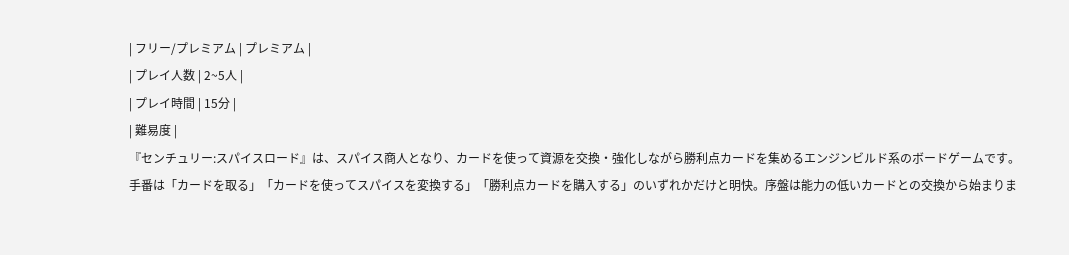| フリー/プレミアム | プレミアム |
| プレイ人数 | 2~5人 |
| プレイ時間 | 15分 |
| 難易度 |
『センチュリー:スパイスロード』は、スパイス商人となり、カードを使って資源を交換・強化しながら勝利点カードを集めるエンジンビルド系のボードゲームです。
手番は「カードを取る」「カードを使ってスパイスを変換する」「勝利点カードを購入する」のいずれかだけと明快。序盤は能力の低いカードとの交換から始まりま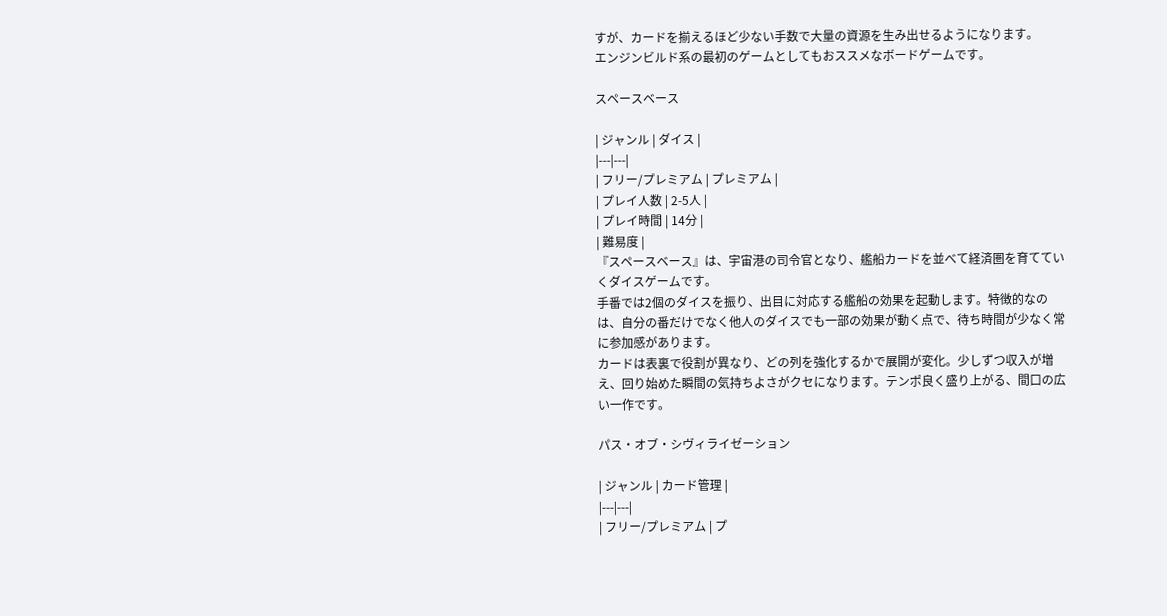すが、カードを揃えるほど少ない手数で大量の資源を生み出せるようになります。
エンジンビルド系の最初のゲームとしてもおススメなボードゲームです。

スペースベース

| ジャンル | ダイス |
|---|---|
| フリー/プレミアム | プレミアム |
| プレイ人数 | 2-5人 |
| プレイ時間 | 14分 |
| 難易度 |
『スペースベース』は、宇宙港の司令官となり、艦船カードを並べて経済圏を育てていくダイスゲームです。
手番では2個のダイスを振り、出目に対応する艦船の効果を起動します。特徴的なのは、自分の番だけでなく他人のダイスでも一部の効果が動く点で、待ち時間が少なく常に参加感があります。
カードは表裏で役割が異なり、どの列を強化するかで展開が変化。少しずつ収入が増え、回り始めた瞬間の気持ちよさがクセになります。テンポ良く盛り上がる、間口の広い一作です。

パス・オブ・シヴィライゼーション

| ジャンル | カード管理 |
|---|---|
| フリー/プレミアム | プ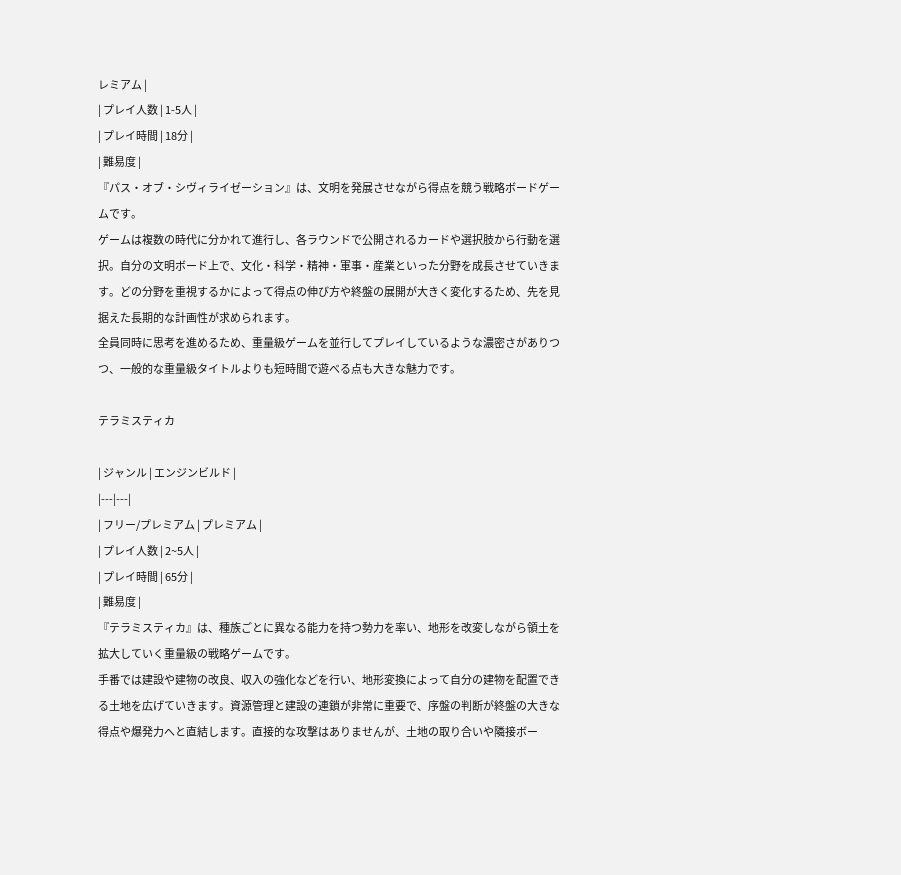レミアム |
| プレイ人数 | 1-5人 |
| プレイ時間 | 18分 |
| 難易度 |
『パス・オブ・シヴィライゼーション』は、文明を発展させながら得点を競う戦略ボードゲームです。
ゲームは複数の時代に分かれて進行し、各ラウンドで公開されるカードや選択肢から行動を選択。自分の文明ボード上で、文化・科学・精神・軍事・産業といった分野を成長させていきます。どの分野を重視するかによって得点の伸び方や終盤の展開が大きく変化するため、先を見据えた長期的な計画性が求められます。
全員同時に思考を進めるため、重量級ゲームを並行してプレイしているような濃密さがありつつ、一般的な重量級タイトルよりも短時間で遊べる点も大きな魅力です。

テラミスティカ

| ジャンル | エンジンビルド |
|---|---|
| フリー/プレミアム | プレミアム |
| プレイ人数 | 2~5人 |
| プレイ時間 | 65分 |
| 難易度 |
『テラミスティカ』は、種族ごとに異なる能力を持つ勢力を率い、地形を改変しながら領土を拡大していく重量級の戦略ゲームです。
手番では建設や建物の改良、収入の強化などを行い、地形変換によって自分の建物を配置できる土地を広げていきます。資源管理と建設の連鎖が非常に重要で、序盤の判断が終盤の大きな得点や爆発力へと直結します。直接的な攻撃はありませんが、土地の取り合いや隣接ボー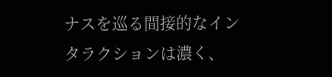ナスを巡る間接的なインタラクションは濃く、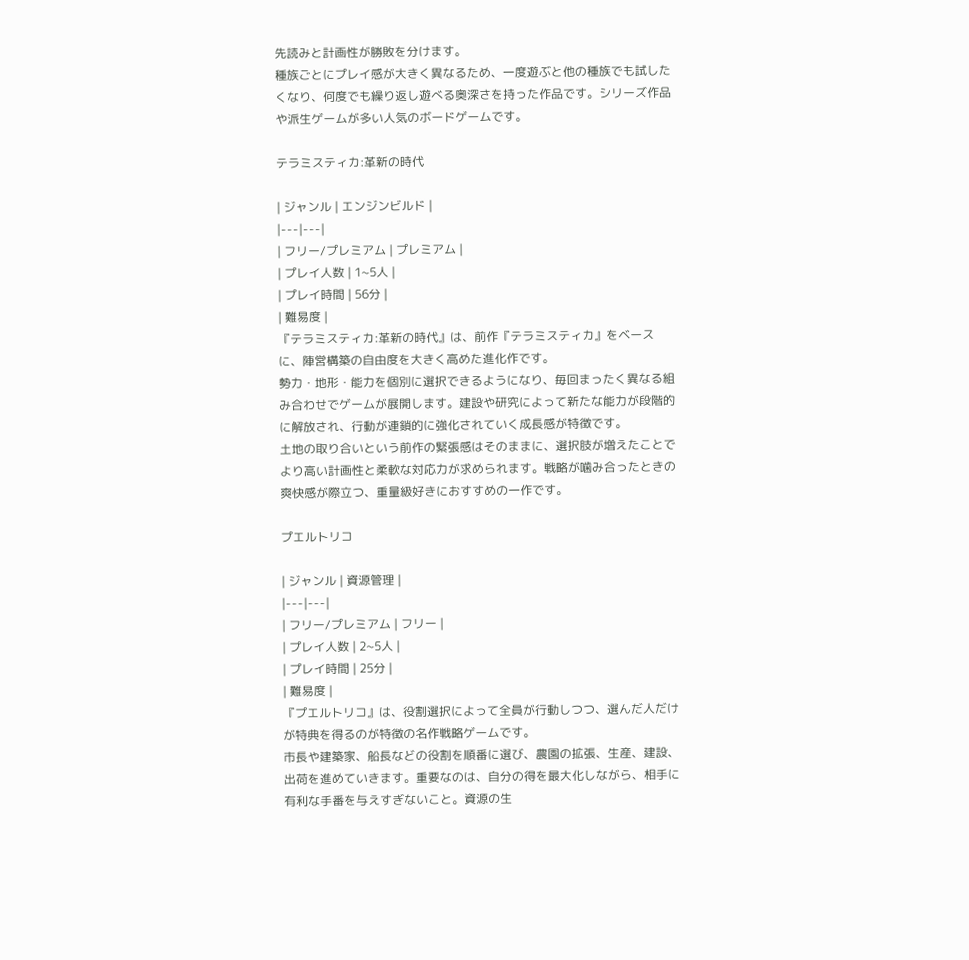先読みと計画性が勝敗を分けます。
種族ごとにプレイ感が大きく異なるため、一度遊ぶと他の種族でも試したくなり、何度でも繰り返し遊べる奥深さを持った作品です。シリーズ作品や派生ゲームが多い人気のボードゲームです。

テラミスティカ:革新の時代

| ジャンル | エンジンビルド |
|---|---|
| フリー/プレミアム | プレミアム |
| プレイ人数 | 1~5人 |
| プレイ時間 | 56分 |
| 難易度 |
『テラミスティカ:革新の時代』は、前作『テラミスティカ』をベースに、陣営構築の自由度を大きく高めた進化作です。
勢力・地形・能力を個別に選択できるようになり、毎回まったく異なる組み合わせでゲームが展開します。建設や研究によって新たな能力が段階的に解放され、行動が連鎖的に強化されていく成長感が特徴です。
土地の取り合いという前作の緊張感はそのままに、選択肢が増えたことでより高い計画性と柔軟な対応力が求められます。戦略が噛み合ったときの爽快感が際立つ、重量級好きにおすすめの一作です。

プエルトリコ

| ジャンル | 資源管理 |
|---|---|
| フリー/プレミアム | フリー |
| プレイ人数 | 2~5人 |
| プレイ時間 | 25分 |
| 難易度 |
『プエルトリコ』は、役割選択によって全員が行動しつつ、選んだ人だけが特典を得るのが特徴の名作戦略ゲームです。
市長や建築家、船長などの役割を順番に選び、農園の拡張、生産、建設、出荷を進めていきます。重要なのは、自分の得を最大化しながら、相手に有利な手番を与えすぎないこと。資源の生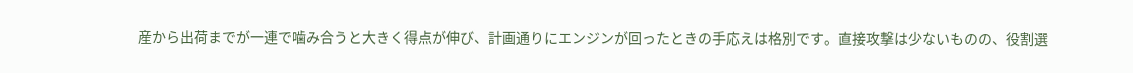産から出荷までが一連で噛み合うと大きく得点が伸び、計画通りにエンジンが回ったときの手応えは格別です。直接攻撃は少ないものの、役割選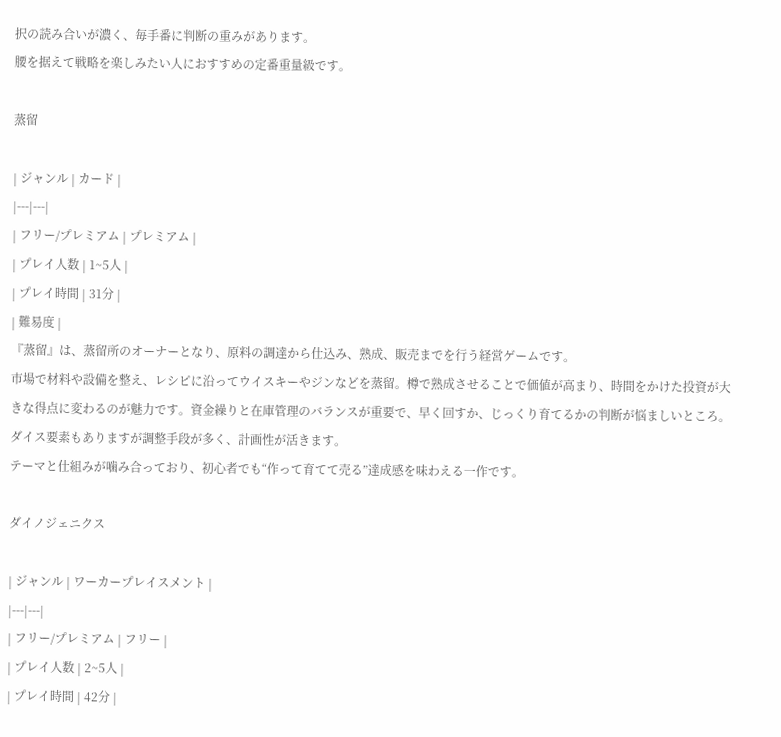択の読み合いが濃く、毎手番に判断の重みがあります。
腰を据えて戦略を楽しみたい人におすすめの定番重量級です。

蒸留

| ジャンル | カード |
|---|---|
| フリー/プレミアム | プレミアム |
| プレイ人数 | 1~5人 |
| プレイ時間 | 31分 |
| 難易度 |
『蒸留』は、蒸留所のオーナーとなり、原料の調達から仕込み、熟成、販売までを行う経営ゲームです。
市場で材料や設備を整え、レシピに沿ってウイスキーやジンなどを蒸留。樽で熟成させることで価値が高まり、時間をかけた投資が大きな得点に変わるのが魅力です。資金繰りと在庫管理のバランスが重要で、早く回すか、じっくり育てるかの判断が悩ましいところ。ダイス要素もありますが調整手段が多く、計画性が活きます。
テーマと仕組みが噛み合っており、初心者でも“作って育てて売る”達成感を味わえる一作です。

ダイノジェニクス

| ジャンル | ワーカープレイスメント |
|---|---|
| フリー/プレミアム | フリー |
| プレイ人数 | 2~5人 |
| プレイ時間 | 42分 |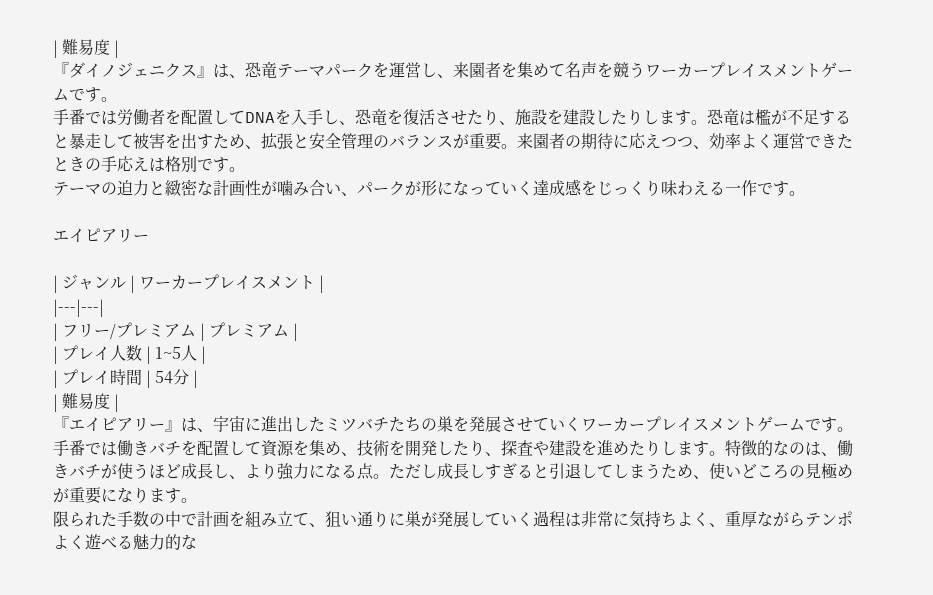| 難易度 |
『ダイノジェニクス』は、恐竜テーマパークを運営し、来園者を集めて名声を競うワーカープレイスメントゲームです。
手番では労働者を配置してDNAを入手し、恐竜を復活させたり、施設を建設したりします。恐竜は檻が不足すると暴走して被害を出すため、拡張と安全管理のバランスが重要。来園者の期待に応えつつ、効率よく運営できたときの手応えは格別です。
テーマの迫力と緻密な計画性が噛み合い、パークが形になっていく達成感をじっくり味わえる一作です。

エイピアリー

| ジャンル | ワーカープレイスメント |
|---|---|
| フリー/プレミアム | プレミアム |
| プレイ人数 | 1~5人 |
| プレイ時間 | 54分 |
| 難易度 |
『エイピアリー』は、宇宙に進出したミツバチたちの巣を発展させていくワーカープレイスメントゲームです。
手番では働きバチを配置して資源を集め、技術を開発したり、探査や建設を進めたりします。特徴的なのは、働きバチが使うほど成長し、より強力になる点。ただし成長しすぎると引退してしまうため、使いどころの見極めが重要になります。
限られた手数の中で計画を組み立て、狙い通りに巣が発展していく過程は非常に気持ちよく、重厚ながらテンポよく遊べる魅力的な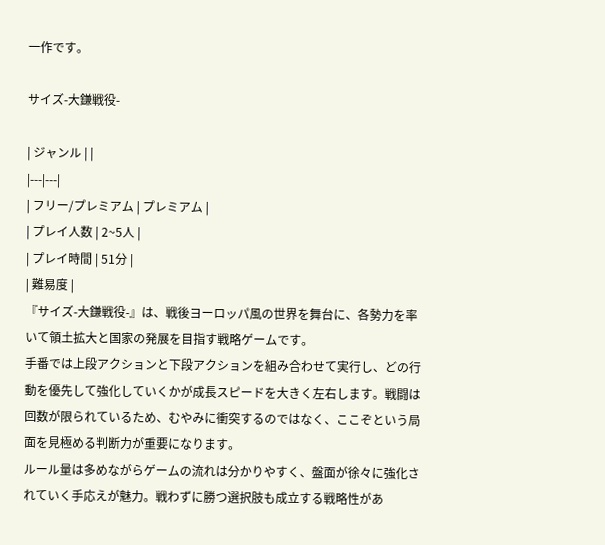一作です。

サイズ-大鎌戦役-

| ジャンル | |
|---|---|
| フリー/プレミアム | プレミアム |
| プレイ人数 | 2~5人 |
| プレイ時間 | 51分 |
| 難易度 |
『サイズ-大鎌戦役-』は、戦後ヨーロッパ風の世界を舞台に、各勢力を率いて領土拡大と国家の発展を目指す戦略ゲームです。
手番では上段アクションと下段アクションを組み合わせて実行し、どの行動を優先して強化していくかが成長スピードを大きく左右します。戦闘は回数が限られているため、むやみに衝突するのではなく、ここぞという局面を見極める判断力が重要になります。
ルール量は多めながらゲームの流れは分かりやすく、盤面が徐々に強化されていく手応えが魅力。戦わずに勝つ選択肢も成立する戦略性があ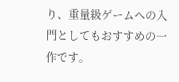り、重量級ゲームへの入門としてもおすすめの一作です。